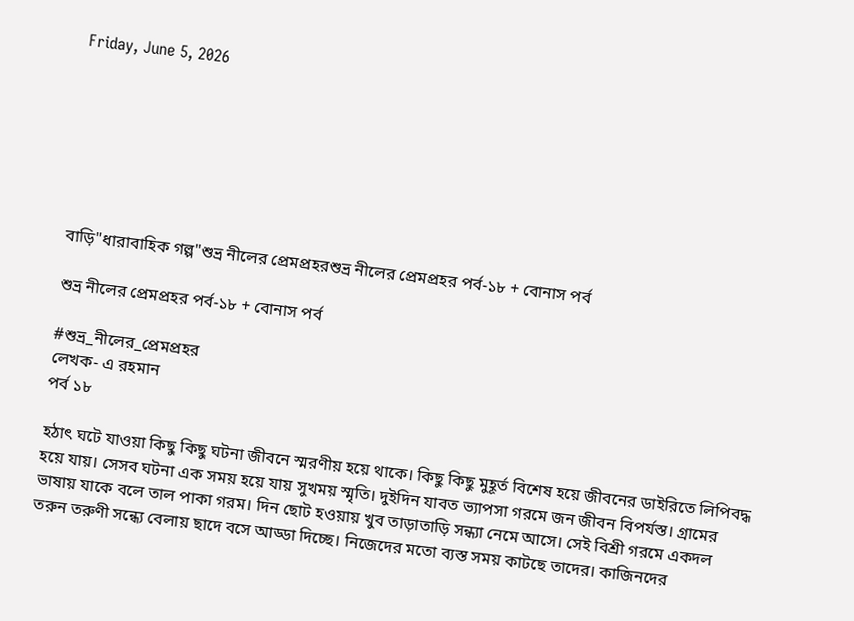Friday, June 5, 2026







বাড়ি"ধারাবাহিক গল্প"শুভ্র নীলের প্রেমপ্রহরশুভ্র নীলের প্রেমপ্রহর পর্ব-১৮ + বোনাস পর্ব

শুভ্র নীলের প্রেমপ্রহর পর্ব-১৮ + বোনাস পর্ব

#শুভ্র_নীলের_প্রেমপ্রহর
লেখক- এ রহমান
পর্ব ১৮

হঠাৎ ঘটে যাওয়া কিছু কিছু ঘটনা জীবনে স্মরণীয় হয়ে থাকে। কিছু কিছু মুহূর্ত বিশেষ হয়ে জীবনের ডাইরিতে লিপিবদ্ধ হয়ে যায়। সেসব ঘটনা এক সময় হয়ে যায় সুখময় স্মৃতি। দুইদিন যাবত ভ্যাপসা গরমে জন জীবন বিপর্যস্ত। গ্রামের ভাষায় যাকে বলে তাল পাকা গরম। দিন ছোট হওয়ায় খুব তাড়াতাড়ি সন্ধ্যা নেমে আসে। সেই বিশ্রী গরমে একদল তরুন তরুণী সন্ধ্যে বেলায় ছাদে বসে আড্ডা দিচ্ছে। নিজেদের মতো ব্যস্ত সময় কাটছে তাদের। কাজিনদের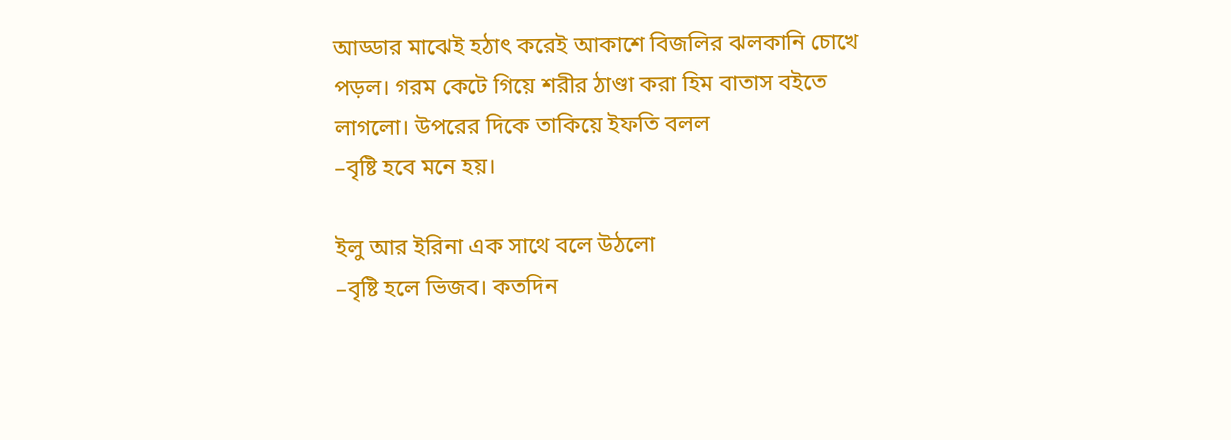আড্ডার মাঝেই হঠাৎ করেই আকাশে বিজলির ঝলকানি চোখে পড়ল। গরম কেটে গিয়ে শরীর ঠাণ্ডা করা হিম বাতাস বইতে লাগলো। উপরের দিকে তাকিয়ে ইফতি বলল
–বৃষ্টি হবে মনে হয়।

ইলু আর ইরিনা এক সাথে বলে উঠলো
–বৃষ্টি হলে ভিজব। কতদিন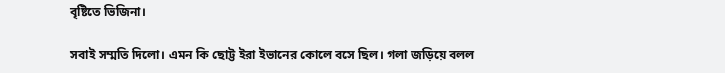বৃষ্টিতে ভিজিনা।

সবাই সম্মতি দিলো। এমন কি ছোট্ট ইরা ইভানের কোলে বসে ছিল। গলা জড়িয়ে বলল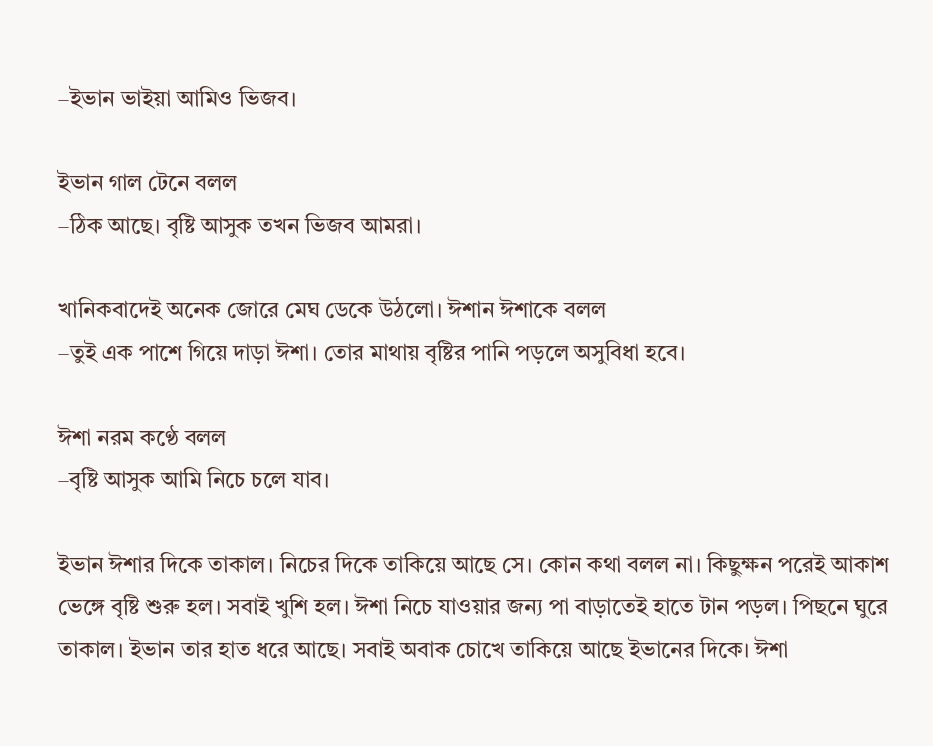–ইভান ভাইয়া আমিও ভিজব।

ইভান গাল টেনে বলল
–ঠিক আছে। বৃষ্টি আসুক তখন ভিজব আমরা।

খানিকবাদেই অনেক জোরে মেঘ ডেকে উঠলো। ঈশান ঈশাকে বলল
–তুই এক পাশে গিয়ে দাড়া ঈশা। তোর মাথায় বৃষ্টির পানি পড়লে অসুবিধা হবে।

ঈশা নরম কণ্ঠে বলল
–বৃষ্টি আসুক আমি নিচে চলে যাব।

ইভান ঈশার দিকে তাকাল। নিচের দিকে তাকিয়ে আছে সে। কোন কথা বলল না। কিছুক্ষন পরেই আকাশ ভেঙ্গে বৃষ্টি শুরু হল। সবাই খুশি হল। ঈশা নিচে যাওয়ার জন্য পা বাড়াতেই হাতে টান পড়ল। পিছনে ঘুরে তাকাল। ইভান তার হাত ধরে আছে। সবাই অবাক চোখে তাকিয়ে আছে ইভানের দিকে। ঈশা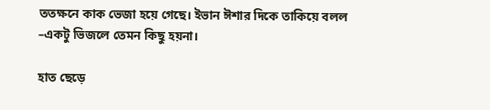ততক্ষনে কাক ভেজা হয়ে গেছে। ইভান ঈশার দিকে তাকিয়ে বলল
–একটু ভিজলে তেমন কিছু হয়না।

হাত ছেড়ে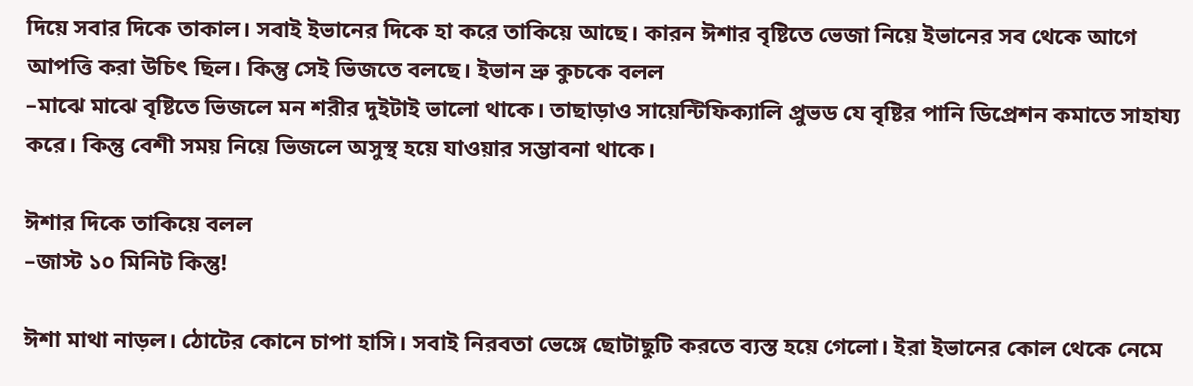দিয়ে সবার দিকে তাকাল। সবাই ইভানের দিকে হা করে তাকিয়ে আছে। কারন ঈশার বৃষ্টিতে ভেজা নিয়ে ইভানের সব থেকে আগে আপত্তি করা উচিৎ ছিল। কিন্তু সেই ভিজতে বলছে। ইভান ভ্রু কুচকে বলল
–মাঝে মাঝে বৃষ্টিতে ভিজলে মন শরীর দুইটাই ভালো থাকে। তাছাড়াও সায়েন্টিফিক্যালি প্রুভড যে বৃষ্টির পানি ডিপ্রেশন কমাতে সাহায্য করে। কিন্তু বেশী সময় নিয়ে ভিজলে অসুস্থ হয়ে যাওয়ার সম্ভাবনা থাকে।

ঈশার দিকে তাকিয়ে বলল
–জাস্ট ১০ মিনিট কিন্তু!

ঈশা মাথা নাড়ল। ঠোটের কোনে চাপা হাসি। সবাই নিরবতা ভেঙ্গে ছোটাছুটি করতে ব্যস্ত হয়ে গেলো। ইরা ইভানের কোল থেকে নেমে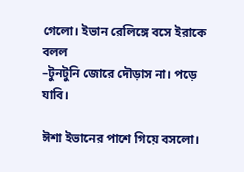গেলো। ইভান রেলিঙ্গে বসে ইরাকে বলল
–টুনটুনি জোরে দৌড়াস না। পড়ে যাবি।

ঈশা ইভানের পাশে গিয়ে বসলো।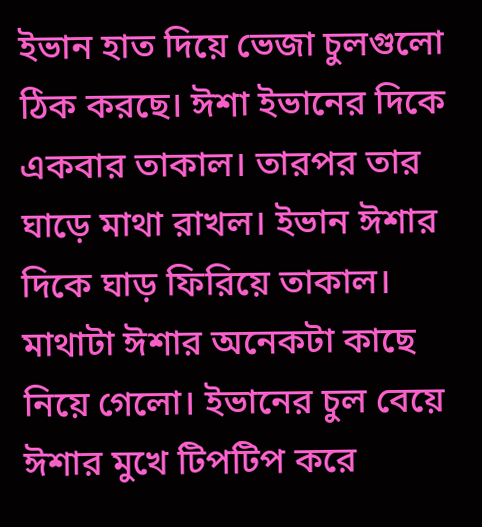ইভান হাত দিয়ে ভেজা চুলগুলো ঠিক করছে। ঈশা ইভানের দিকে একবার তাকাল। তারপর তার ঘাড়ে মাথা রাখল। ইভান ঈশার দিকে ঘাড় ফিরিয়ে তাকাল। মাথাটা ঈশার অনেকটা কাছে নিয়ে গেলো। ইভানের চুল বেয়ে ঈশার মুখে টিপটিপ করে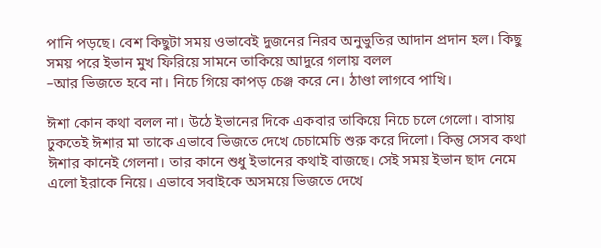পানি পড়ছে। বেশ কিছুটা সময় ওভাবেই দুজনের নিরব অনুভুতির আদান প্রদান হল। কিছু সময় পরে ইভান মুখ ফিরিয়ে সামনে তাকিয়ে আদুরে গলায় বলল
–আর ভিজতে হবে না। নিচে গিয়ে কাপড় চেঞ্জ করে নে। ঠাণ্ডা লাগবে পাখি।

ঈশা কোন কথা বলল না। উঠে ইভানের দিকে একবার তাকিয়ে নিচে চলে গেলো। বাসায় ঢুকতেই ঈশার মা তাকে এভাবে ভিজতে দেখে চেচামেচি শুরু করে দিলো। কিন্তু সেসব কথা ঈশার কানেই গেলনা। তার কানে শুধু ইভানের কথাই বাজছে। সেই সময় ইভান ছাদ নেমে এলো ইরাকে নিয়ে। এভাবে সবাইকে অসময়ে ভিজতে দেখে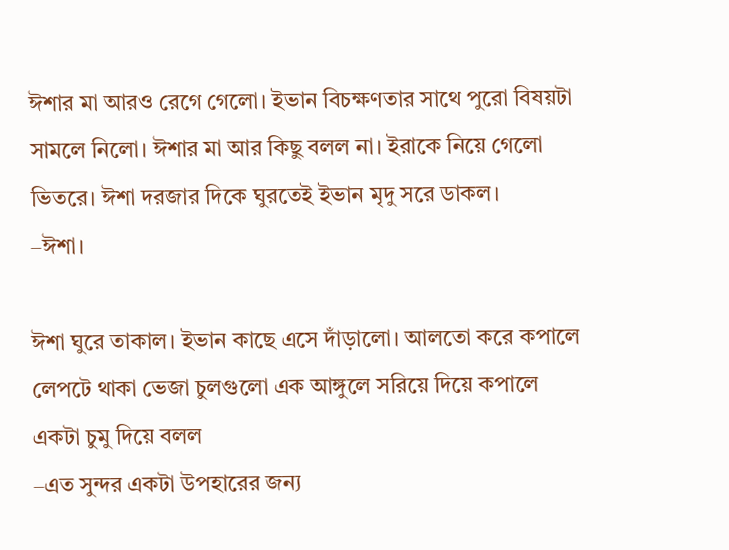ঈশার মা আরও রেগে গেলো। ইভান বিচক্ষণতার সাথে পুরো বিষয়টা সামলে নিলো। ঈশার মা আর কিছু বলল না। ইরাকে নিয়ে গেলো ভিতরে। ঈশা দরজার দিকে ঘুরতেই ইভান মৃদু সরে ডাকল।
–ঈশা।

ঈশা ঘুরে তাকাল। ইভান কাছে এসে দাঁড়ালো। আলতো করে কপালে লেপটে থাকা ভেজা চুলগুলো এক আঙ্গুলে সরিয়ে দিয়ে কপালে একটা চুমু দিয়ে বলল
–এত সুন্দর একটা উপহারের জন্য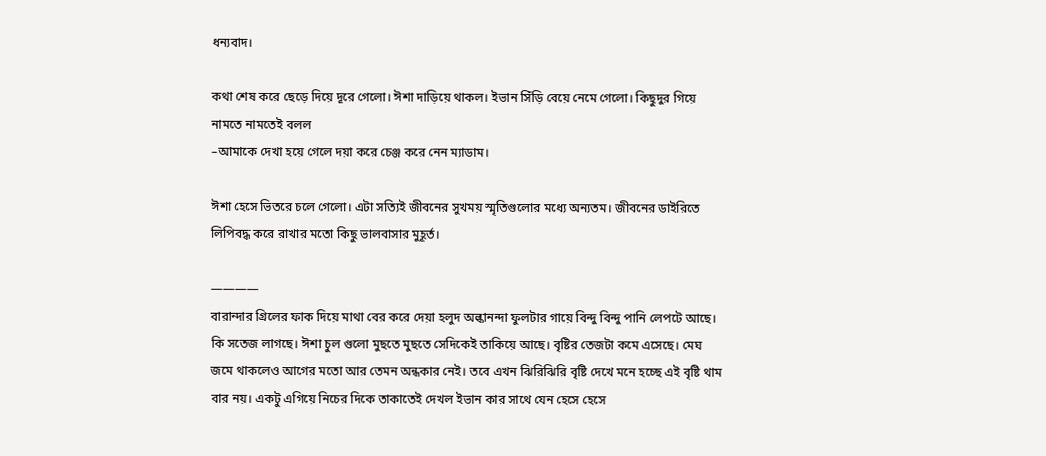ধন্যবাদ।

কথা শেষ করে ছেড়ে দিয়ে দূরে গেলো। ঈশা দাড়িয়ে থাকল। ইভান সিঁড়ি বেয়ে নেমে গেলো। কিছুদুর গিয়ে নামতে নামতেই বলল
–আমাকে দেখা হয়ে গেলে দয়া করে চেঞ্জ করে নেন ম্যাডাম।

ঈশা হেসে ভিতরে চলে গেলো। এটা সত্যিই জীবনের সুখময় স্মৃতিগুলোর মধ্যে অন্যতম। জীবনের ডাইরিতে লিপিবদ্ধ করে রাখার মতো কিছু ভালবাসার মুহূর্ত।

————
বারান্দার গ্রিলের ফাক দিয়ে মাথা বের করে দেয়া হলুদ অল্কানন্দা ফুলটার গায়ে বিন্দু বিন্দু পানি লেপটে আছে। কি সতেজ লাগছে। ঈশা চুল গুলো মুছতে মুছতে সেদিকেই তাকিয়ে আছে। বৃষ্টির তেজটা কমে এসেছে। মেঘ জমে থাকলেও আগের মতো আর তেমন অন্ধকার নেই। তবে এখন ঝিরিঝিরি বৃষ্টি দেখে মনে হচ্ছে এই বৃষ্টি থাম বার নয়। একটু এগিয়ে নিচের দিকে তাকাতেই দেখল ইভান কার সাথে যেন হেসে হেসে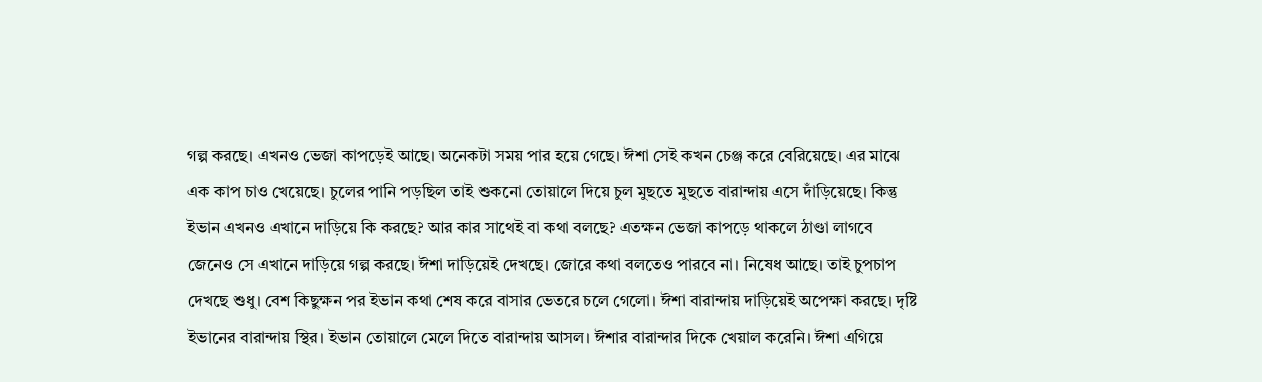গল্প করছে। এখনও ভেজা কাপড়েই আছে। অনেকটা সময় পার হয়ে গেছে। ঈশা সেই কখন চেঞ্জ করে বেরিয়েছে। এর মাঝে এক কাপ চাও খেয়েছে। চুলের পানি পড়ছিল তাই শুকনো তোয়ালে দিয়ে চুল মুছতে মুছতে বারান্দায় এসে দাঁড়িয়েছে। কিন্তু ইভান এখনও এখানে দাড়িয়ে কি করছে? আর কার সাথেই বা কথা বলছে? এতক্ষন ভেজা কাপড়ে থাকলে ঠাণ্ডা লাগবে জেনেও সে এখানে দাড়িয়ে গল্প করছে। ঈশা দাড়িয়েই দেখছে। জোরে কথা বলতেও পারবে না। নিষেধ আছে। তাই চুপচাপ দেখছে শুধু। বেশ কিছুক্ষন পর ইভান কথা শেষ করে বাসার ভেতরে চলে গেলো। ঈশা বারান্দায় দাড়িয়েই অপেক্ষা করছে। দৃষ্টি ইভানের বারান্দায় স্থির। ইভান তোয়ালে মেলে দিতে বারান্দায় আসল। ঈশার বারান্দার দিকে খেয়াল করেনি। ঈশা এগিয়ে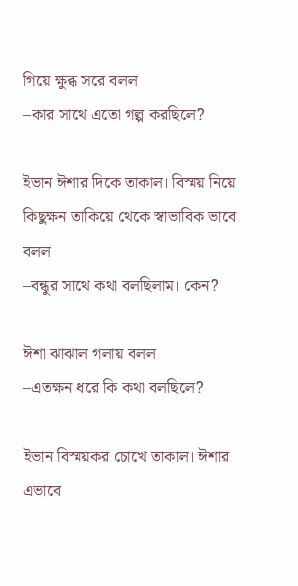গিয়ে ক্ষুব্ধ সরে বলল
–কার সাথে এতো গল্প করছিলে?

ইভান ঈশার দিকে তাকাল। বিস্ময় নিয়ে কিছুক্ষন তাকিয়ে থেকে স্বাভাবিক ভাবে বলল
–বন্ধুর সাথে কথা বলছিলাম। কেন?

ঈশা ঝাঝাল গলায় বলল
–এতক্ষন ধরে কি কথা বলছিলে?

ইভান বিস্ময়কর চোখে তাকাল। ঈশার এভাবে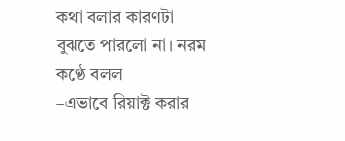কথা বলার কারণটা বুঝতে পারলো না। নরম কণ্ঠে বলল
–এভাবে রিয়াক্ট করার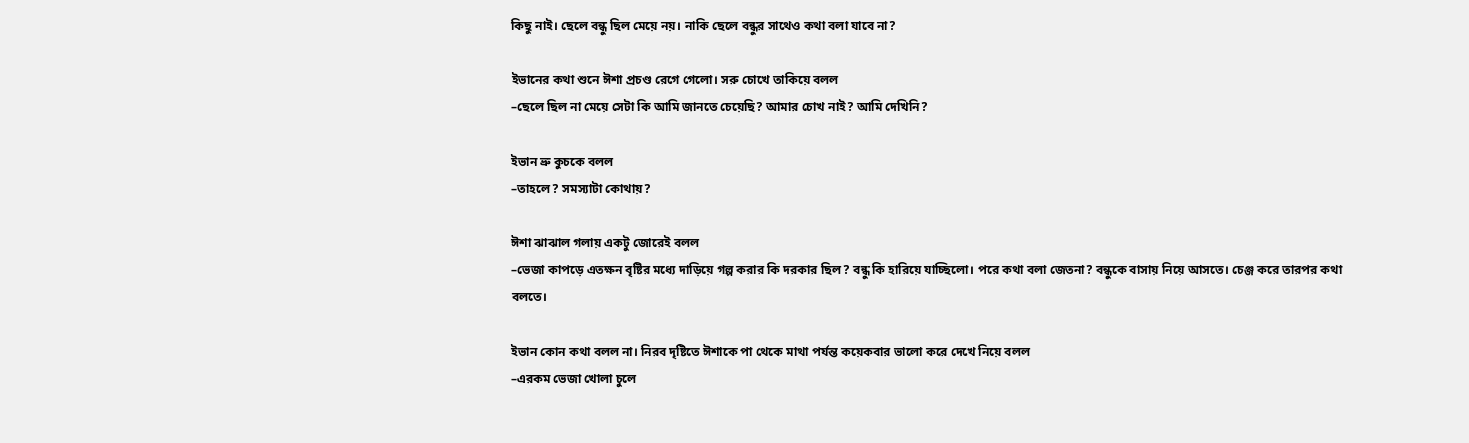কিছু নাই। ছেলে বন্ধু ছিল মেয়ে নয়। নাকি ছেলে বন্ধুর সাথেও কথা বলা যাবে না?

ইভানের কথা শুনে ঈশা প্রচণ্ড রেগে গেলো। সরু চোখে তাকিয়ে বলল
–ছেলে ছিল না মেয়ে সেটা কি আমি জানতে চেয়েছি? আমার চোখ নাই? আমি দেখিনি?

ইভান ভ্রু কুচকে বলল
–তাহলে? সমস্যাটা কোথায়?

ঈশা ঝাঝাল গলায় একটু জোরেই বলল
–ভেজা কাপড়ে এতক্ষন বৃষ্টির মধ্যে দাড়িয়ে গল্প করার কি দরকার ছিল? বন্ধু কি হারিয়ে যাচ্ছিলো। পরে কথা বলা জেতনা? বন্ধুকে বাসায় নিয়ে আসতে। চেঞ্জ করে তারপর কথা বলতে।

ইভান কোন কথা বলল না। নিরব দৃষ্টিতে ঈশাকে পা থেকে মাথা পর্যন্ত কয়েকবার ভালো করে দেখে নিয়ে বলল
–এরকম ভেজা খোলা চুলে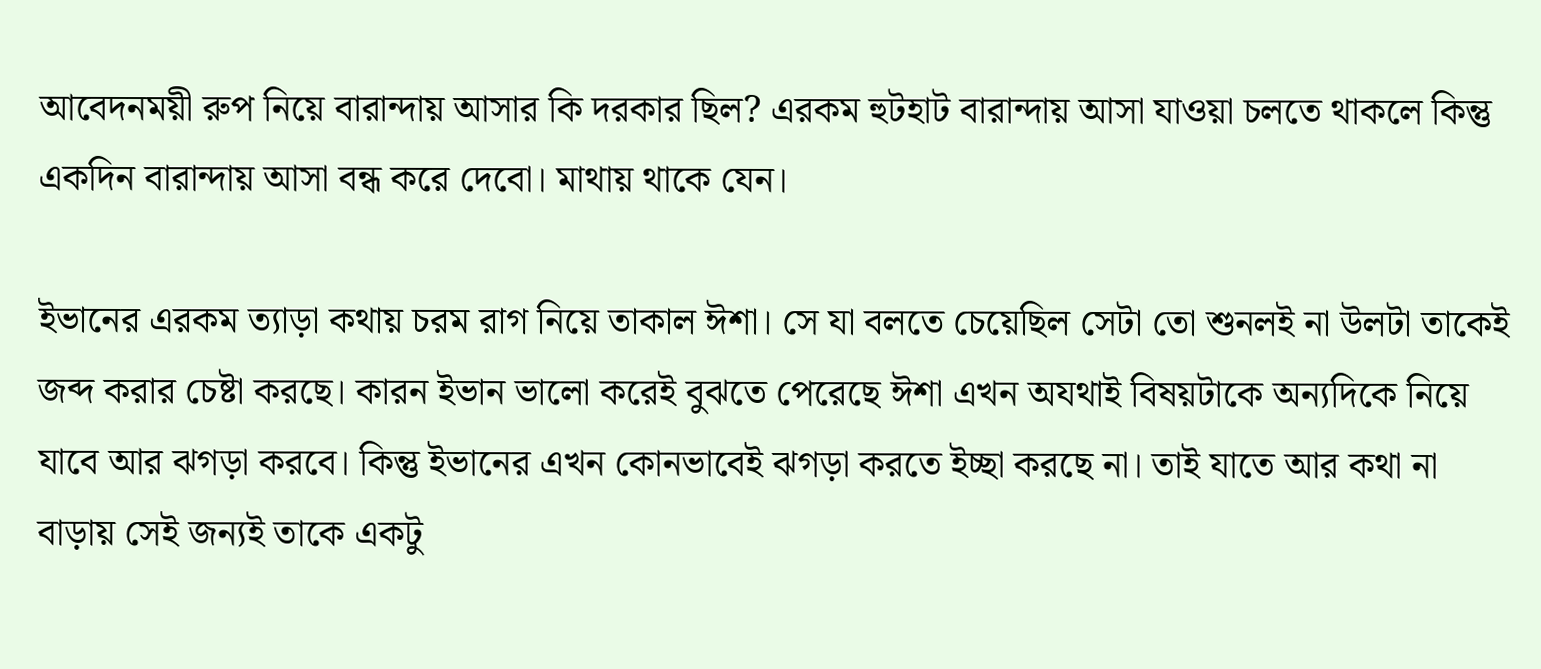আবেদনময়ী রুপ নিয়ে বারান্দায় আসার কি দরকার ছিল? এরকম হুটহাট বারান্দায় আসা যাওয়া চলতে থাকলে কিন্তু একদিন বারান্দায় আসা বন্ধ করে দেবো। মাথায় থাকে যেন।

ইভানের এরকম ত্যাড়া কথায় চরম রাগ নিয়ে তাকাল ঈশা। সে যা বলতে চেয়েছিল সেটা তো শুনলই না উলটা তাকেই জব্দ করার চেষ্টা করছে। কারন ইভান ভালো করেই বুঝতে পেরেছে ঈশা এখন অযথাই বিষয়টাকে অন্যদিকে নিয়ে যাবে আর ঝগড়া করবে। কিন্তু ইভানের এখন কোনভাবেই ঝগড়া করতে ইচ্ছা করছে না। তাই যাতে আর কথা না বাড়ায় সেই জন্যই তাকে একটু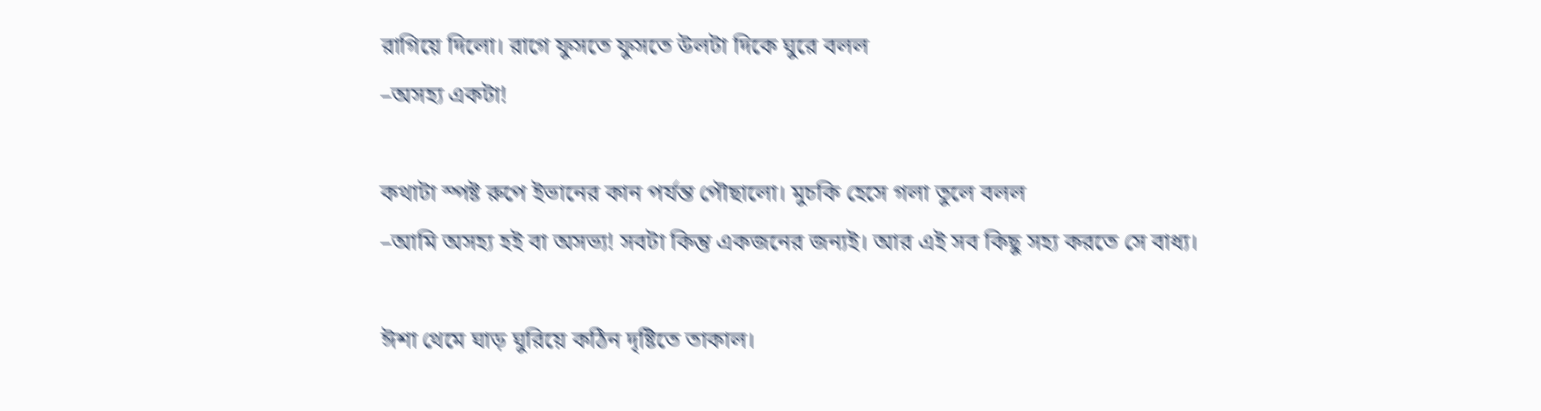রাগিয়ে দিলো। রাগে ফুসতে ফুসতে উলটা দিকে ঘুরে বলল
–অসহ্য একটা!

কথাটা স্পষ্ট রুপে ইভানের কান পর্যন্ত পৌছালো। মুচকি হেসে গলা তুলে বলল
–আমি অসহ্য হই বা অসভ্য! সবটা কিন্তু একজনের জন্যই। আর এই সব কিছু সহ্য করতে সে বাধ্য।

ঈশা থেমে ঘাড় ঘুরিয়ে কঠিন দৃষ্টিতে তাকাল।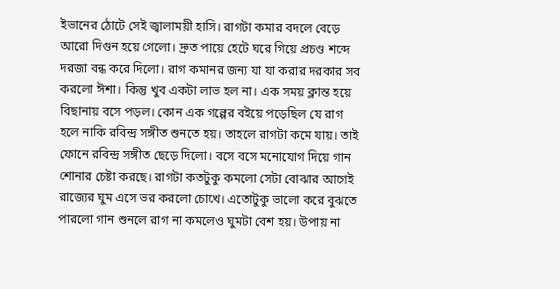ইভানের ঠোটে সেই জ্বালাময়ী হাসি। রাগটা কমার বদলে বেড়ে আরো দিগুন হয়ে গেলো। দ্রুত পায়ে হেটে ঘরে গিয়ে প্রচণ্ড শব্দে দরজা বন্ধ করে দিলো। রাগ কমানর জন্য যা যা করার দরকার সব করলো ঈশা। কিন্তু খুব একটা লাভ হল না। এক সময় ক্লান্ত হয়ে বিছানায় বসে পড়ল। কোন এক গল্পের বইয়ে পড়েছিল যে রাগ হলে নাকি রবিন্দ্র সঙ্গীত শুনতে হয়। তাহলে রাগটা কমে যায়। তাই ফোনে রবিন্দ্র সঙ্গীত ছেড়ে দিলো। বসে বসে মনোযোগ দিয়ে গান শোনার চেষ্টা করছে। রাগটা কতটুকু কমলো সেটা বোঝার আগেই রাজ্যের ঘুম এসে ভর করলো চোখে। এতোটুকু ভালো করে বুঝতে পারলো গান শুনলে রাগ না কমলেও ঘুমটা বেশ হয়। উপায় না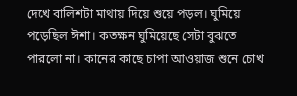দেখে বালিশটা মাথায় দিয়ে শুয়ে পড়ল। ঘুমিয়ে পড়েছিল ঈশা। কতক্ষন ঘুমিয়েছে সেটা বুঝতে পারলো না। কানের কাছে চাপা আওয়াজ শুনে চোখ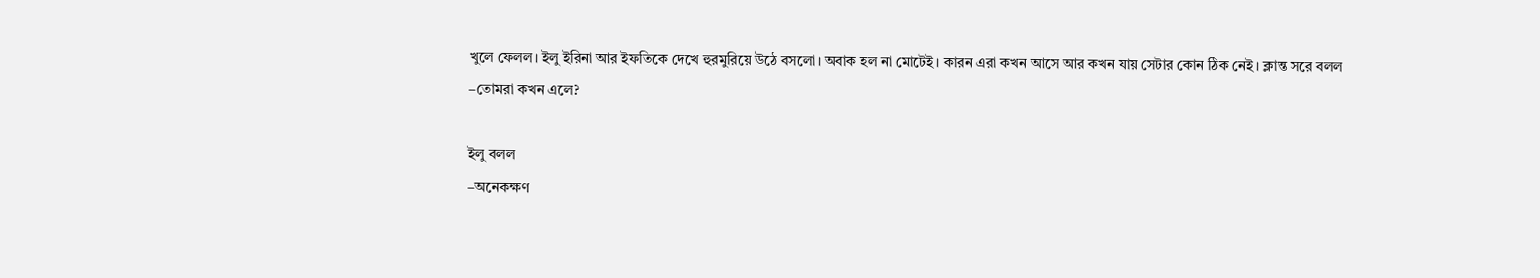খুলে ফেলল। ইলু ইরিনা আর ইফতিকে দেখে হুরমুরিয়ে উঠে বসলো। অবাক হল না মোটেই। কারন এরা কখন আসে আর কখন যায় সেটার কোন ঠিক নেই। ক্লান্ত সরে বলল
–তোমরা কখন এলে?

ইলু বলল
–অনেকক্ষণ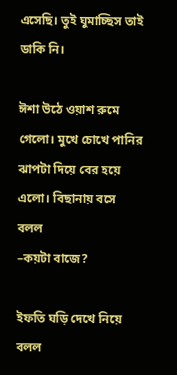এসেছি। তুই ঘুমাচ্ছিস তাই ডাকি নি।

ঈশা উঠে ওয়াশ রুমে গেলো। মুখে চোখে পানির ঝাপটা দিয়ে বের হয়ে এলো। বিছানায় বসে বলল
–কয়টা বাজে?

ইফতি ঘড়ি দেখে নিয়ে বলল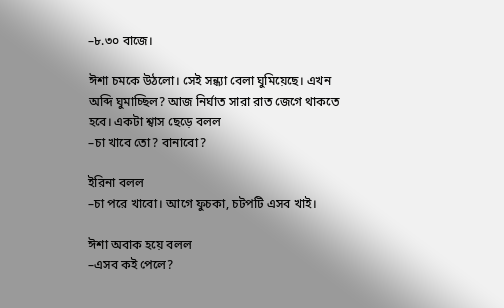–৮.৩০ বাজে।

ঈশা চমকে উঠলো। সেই সন্ধ্যা বেলা ঘুমিয়েছে। এখন অব্দি ঘুমাচ্ছিল? আজ নির্ঘাত সারা রাত জেগে থাকতে হবে। একটা শ্বাস ছেড়ে বলল
–চা খাবে তো? বানাবো?

ইরিনা বলল
–চা পরে খাবো। আগে ফুচকা, চটপটি এসব খাই।

ঈশা অবাক হয়ে বলল
–এসব কই পেলে?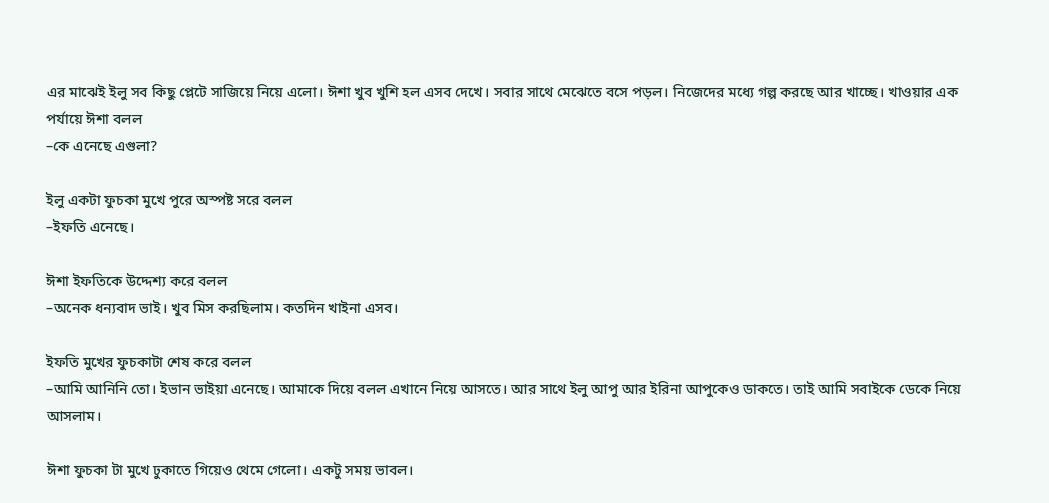এর মাঝেই ইলু সব কিছু প্লেটে সাজিয়ে নিয়ে এলো। ঈশা খুব খুশি হল এসব দেখে। সবার সাথে মেঝেতে বসে পড়ল। নিজেদের মধ্যে গল্প করছে আর খাচ্ছে। খাওয়ার এক পর্যায়ে ঈশা বলল
–কে এনেছে এগুলা?

ইলু একটা ফুচকা মুখে পুরে অস্পষ্ট সরে বলল
–ইফতি এনেছে।

ঈশা ইফতিকে উদ্দেশ্য করে বলল
–অনেক ধন্যবাদ ভাই। খুব মিস করছিলাম। কতদিন খাইনা এসব।

ইফতি মুখের ফুচকাটা শেষ করে বলল
–আমি আনিনি তো। ইভান ভাইয়া এনেছে। আমাকে দিয়ে বলল এখানে নিয়ে আসতে। আর সাথে ইলু আপু আর ইরিনা আপুকেও ডাকতে। তাই আমি সবাইকে ডেকে নিয়ে আসলাম।

ঈশা ফুচকা টা মুখে ঢুকাতে গিয়েও থেমে গেলো। একটু সময় ভাবল।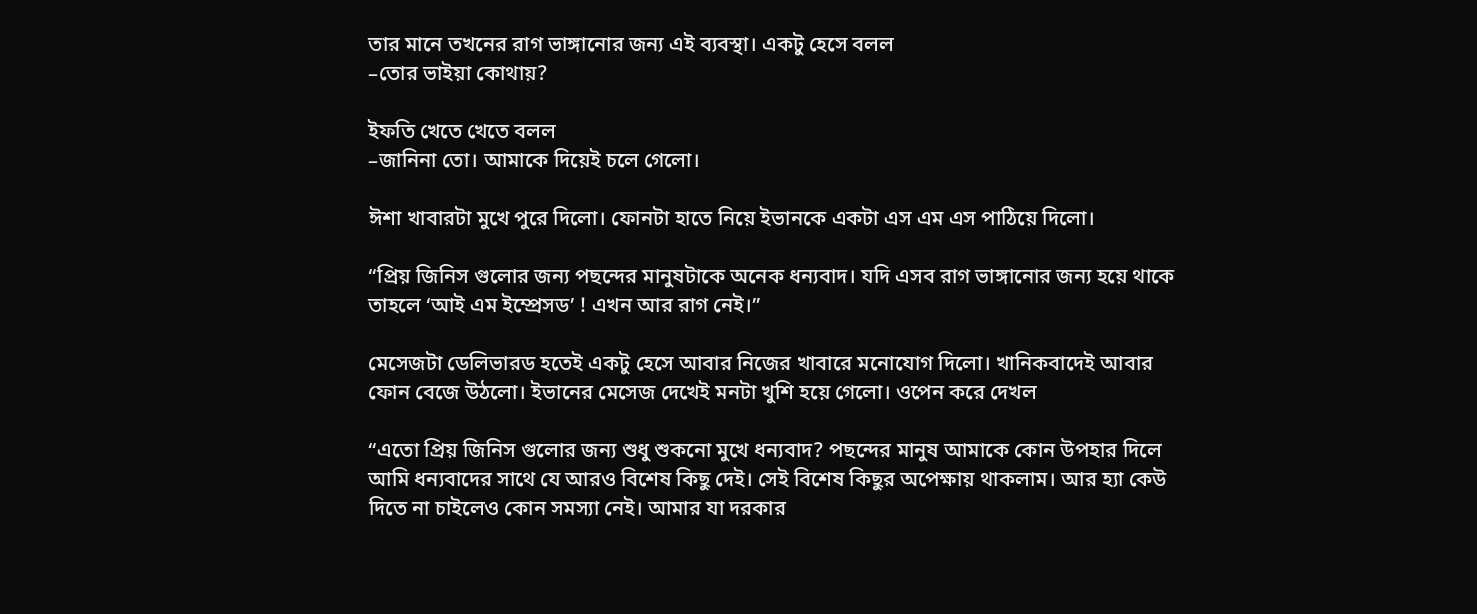তার মানে তখনের রাগ ভাঙ্গানোর জন্য এই ব্যবস্থা। একটু হেসে বলল
–তোর ভাইয়া কোথায়?

ইফতি খেতে খেতে বলল
–জানিনা তো। আমাকে দিয়েই চলে গেলো।

ঈশা খাবারটা মুখে পুরে দিলো। ফোনটা হাতে নিয়ে ইভানকে একটা এস এম এস পাঠিয়ে দিলো।

“প্রিয় জিনিস গুলোর জন্য পছন্দের মানুষটাকে অনেক ধন্যবাদ। যদি এসব রাগ ভাঙ্গানোর জন্য হয়ে থাকে তাহলে ‘আই এম ইম্প্রেসড’ ! এখন আর রাগ নেই।”

মেসেজটা ডেলিভারড হতেই একটু হেসে আবার নিজের খাবারে মনোযোগ দিলো। খানিকবাদেই আবার ফোন বেজে উঠলো। ইভানের মেসেজ দেখেই মনটা খুশি হয়ে গেলো। ওপেন করে দেখল

“এতো প্রিয় জিনিস গুলোর জন্য শুধু শুকনো মুখে ধন্যবাদ? পছন্দের মানুষ আমাকে কোন উপহার দিলে আমি ধন্যবাদের সাথে যে আরও বিশেষ কিছু দেই। সেই বিশেষ কিছুর অপেক্ষায় থাকলাম। আর হ্যা কেউ দিতে না চাইলেও কোন সমস্যা নেই। আমার যা দরকার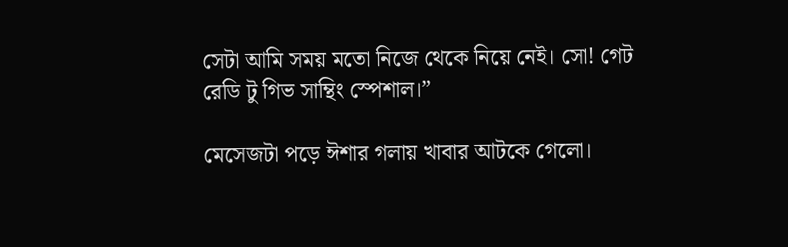সেটা আমি সময় মতো নিজে থেকে নিয়ে নেই। সো! গেট রেডি টু গিভ সাম্থিং স্পেশাল।”

মেসেজটা পড়ে ঈশার গলায় খাবার আটকে গেলো।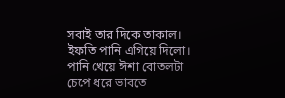সবাই তার দিকে তাকাল। ইফতি পানি এগিয়ে দিলো। পানি খেয়ে ঈশা বোতলটা চেপে ধরে ভাবতে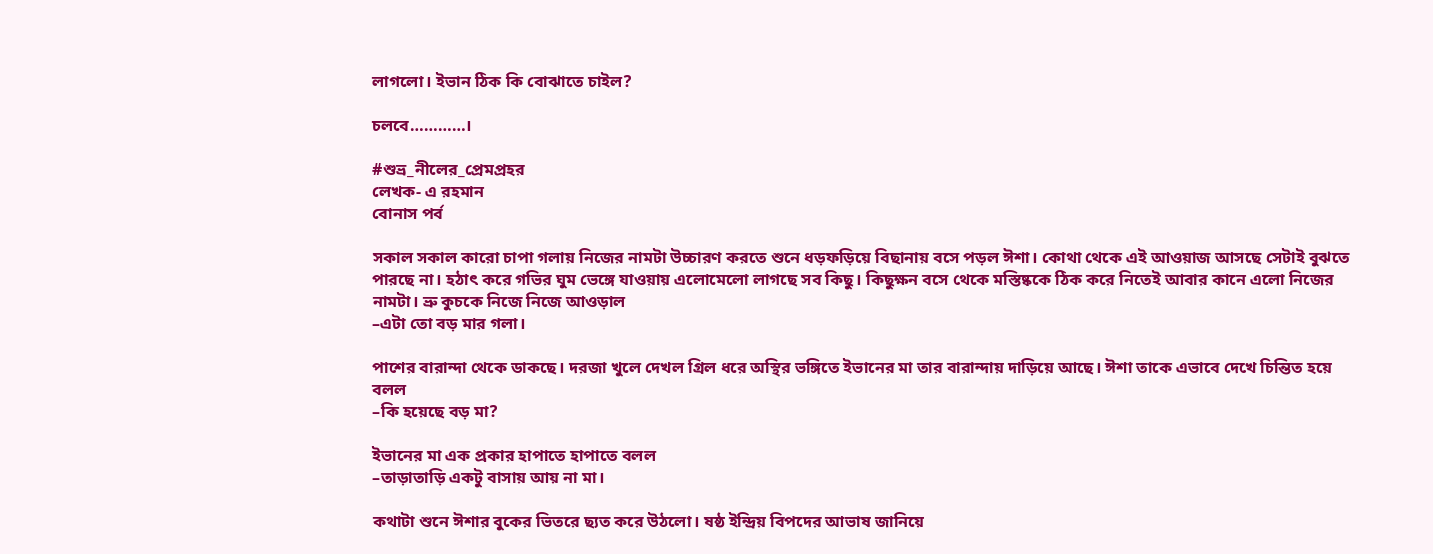লাগলো। ইভান ঠিক কি বোঝাতে চাইল?

চলবে…………।

#শুভ্র_নীলের_প্রেমপ্রহর
লেখক- এ রহমান
বোনাস পর্ব

সকাল সকাল কারো চাপা গলায় নিজের নামটা উচ্চারণ করতে শুনে ধড়ফড়িয়ে বিছানায় বসে পড়ল ঈশা। কোথা থেকে এই আওয়াজ আসছে সেটাই বুঝতে পারছে না। হঠাৎ করে গভির ঘুম ভেঙ্গে যাওয়ায় এলোমেলো লাগছে সব কিছু। কিছুক্ষন বসে থেকে মস্তিষ্ককে ঠিক করে নিতেই আবার কানে এলো নিজের নামটা। ভ্রু কুচকে নিজে নিজে আওড়াল
–এটা তো বড় মার গলা।

পাশের বারান্দা থেকে ডাকছে। দরজা খুলে দেখল গ্রিল ধরে অস্থির ভঙ্গিতে ইভানের মা তার বারান্দায় দাড়িয়ে আছে। ঈশা তাকে এভাবে দেখে চিন্তিত হয়ে বলল
–কি হয়েছে বড় মা?

ইভানের মা এক প্রকার হাপাতে হাপাতে বলল
–তাড়াতাড়ি একটু বাসায় আয় না মা।

কথাটা শুনে ঈশার বুকের ভিতরে ছ্যত করে উঠলো। ষষ্ঠ ইন্দ্রিয় বিপদের আভাষ জানিয়ে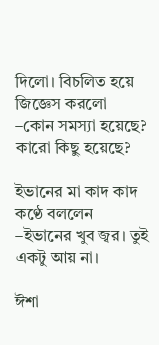দিলো। বিচলিত হয়ে জিজ্ঞেস করলো
–কোন সমস্যা হয়েছে? কারো কিছু হয়েছে?

ইভানের মা কাদ কাদ কণ্ঠে বললেন
–ইভানের খুব জ্বর। তুই একটু আয় না।

ঈশা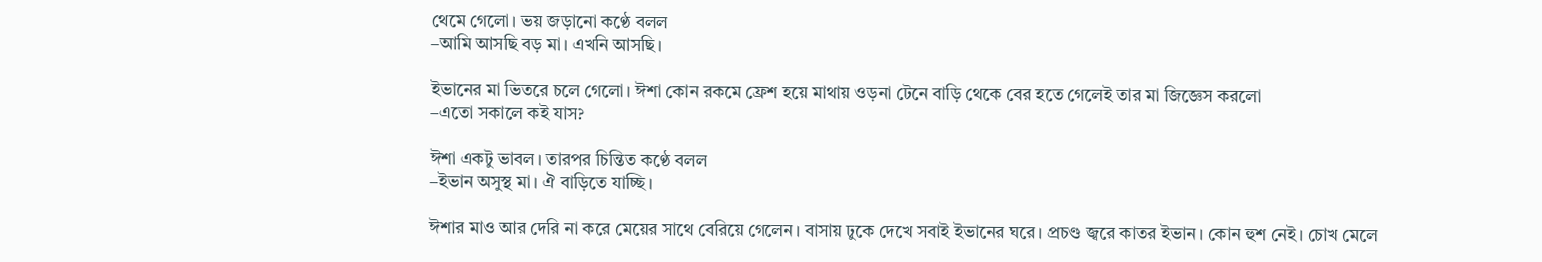থেমে গেলো। ভয় জড়ানো কণ্ঠে বলল
–আমি আসছি বড় মা। এখনি আসছি।

ইভানের মা ভিতরে চলে গেলো। ঈশা কোন রকমে ফ্রেশ হয়ে মাথায় ওড়না টেনে বাড়ি থেকে বের হতে গেলেই তার মা জিজ্ঞেস করলো
–এতো সকালে কই যাস?

ঈশা একটু ভাবল। তারপর চিন্তিত কণ্ঠে বলল
–ইভান অসুস্থ মা। ঐ বাড়িতে যাচ্ছি।

ঈশার মাও আর দেরি না করে মেয়ের সাথে বেরিয়ে গেলেন। বাসায় ঢুকে দেখে সবাই ইভানের ঘরে। প্রচণ্ড জ্বরে কাতর ইভান। কোন হুশ নেই। চোখ মেলে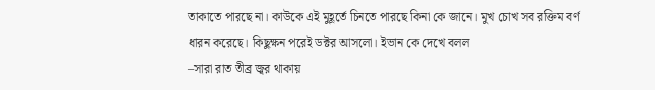তাকাতে পারছে না। কাউকে এই মুহূর্তে চিনতে পারছে কিনা কে জানে। মুখ চোখ সব রক্তিম বর্ণ ধারন করেছে। কিছুক্ষন পরেই ডক্টর আসলো। ইভান কে দেখে বলল
–সারা রাত তীব্র জ্বর থাকায়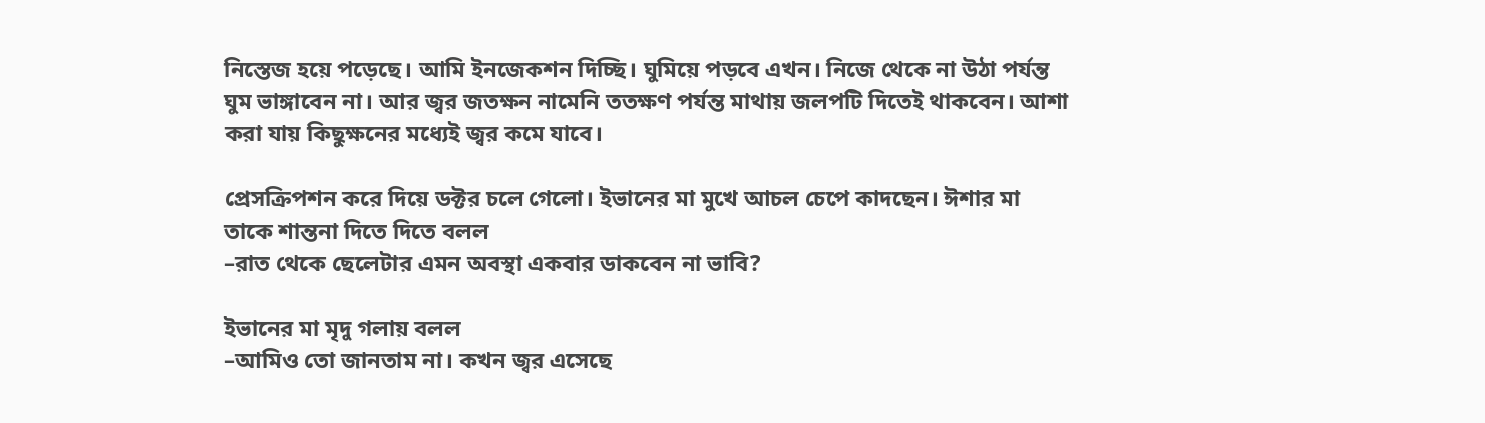নিস্তেজ হয়ে পড়েছে। আমি ইনজেকশন দিচ্ছি। ঘুমিয়ে পড়বে এখন। নিজে থেকে না উঠা পর্যন্ত ঘুম ভাঙ্গাবেন না। আর জ্বর জতক্ষন নামেনি ততক্ষণ পর্যন্ত মাথায় জলপটি দিতেই থাকবেন। আশা করা যায় কিছুক্ষনের মধ্যেই জ্বর কমে যাবে।

প্রেসক্রিপশন করে দিয়ে ডক্টর চলে গেলো। ইভানের মা মুখে আচল চেপে কাদছেন। ঈশার মা তাকে শান্তনা দিতে দিতে বলল
–রাত থেকে ছেলেটার এমন অবস্থা একবার ডাকবেন না ভাবি?

ইভানের মা মৃদু গলায় বলল
–আমিও তো জানতাম না। কখন জ্বর এসেছে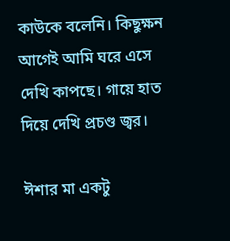কাউকে বলেনি। কিছুক্ষন আগেই আমি ঘরে এসে দেখি কাপছে। গায়ে হাত দিয়ে দেখি প্রচণ্ড জ্বর।

ঈশার মা একটু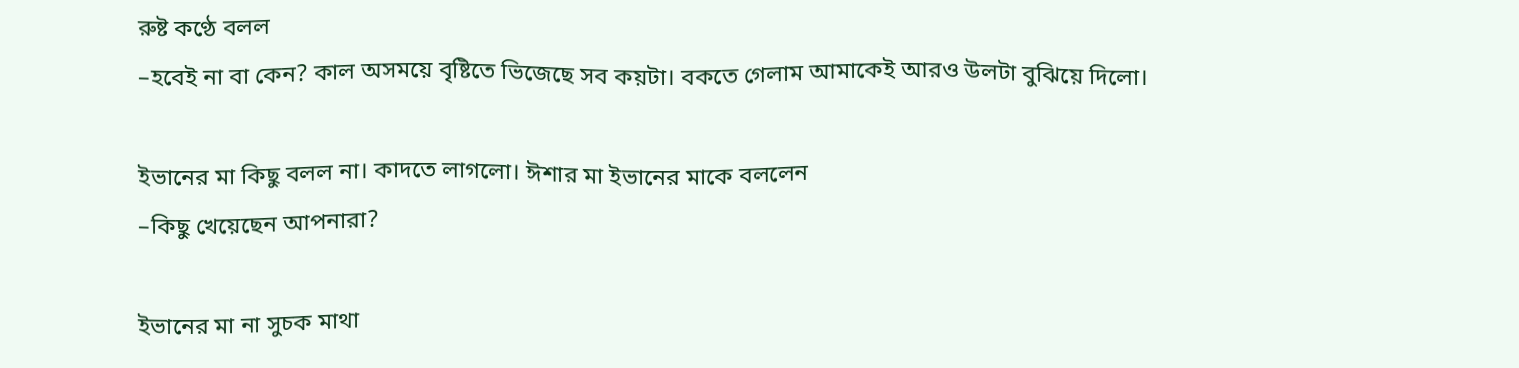রুষ্ট কণ্ঠে বলল
–হবেই না বা কেন? কাল অসময়ে বৃষ্টিতে ভিজেছে সব কয়টা। বকতে গেলাম আমাকেই আরও উলটা বুঝিয়ে দিলো।

ইভানের মা কিছু বলল না। কাদতে লাগলো। ঈশার মা ইভানের মাকে বললেন
–কিছু খেয়েছেন আপনারা?

ইভানের মা না সুচক মাথা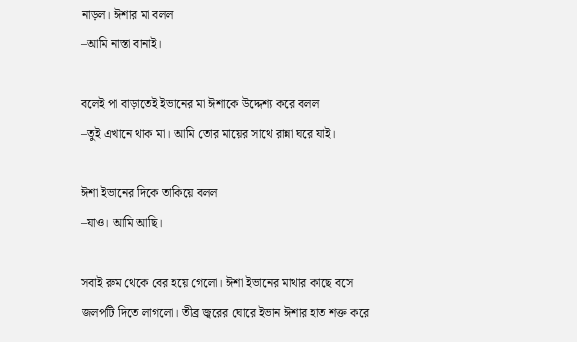নাড়ল। ঈশার মা বলল
–আমি নাস্তা বানাই।

বলেই পা বাড়াতেই ইভানের মা ঈশাকে উদ্দেশ্য করে বলল
–তুই এখানে থাক মা। আমি তোর মায়ের সাথে রান্না ঘরে যাই।

ঈশা ইভানের দিকে তাকিয়ে বলল
–যাও। আমি আছি।

সবাই রুম থেকে বের হয়ে গেলো। ঈশা ইভানের মাথার কাছে বসে জলপটি দিতে লাগলো। তীব্র জ্বরের ঘোরে ইভান ঈশার হাত শক্ত করে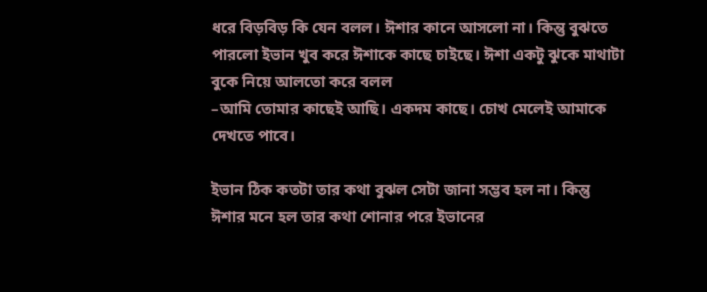ধরে বিড়বিড় কি যেন বলল। ঈশার কানে আসলো না। কিন্তু বুঝতে পারলো ইভান খুব করে ঈশাকে কাছে চাইছে। ঈশা একটু ঝুকে মাথাটা বুকে নিয়ে আলতো করে বলল
–আমি তোমার কাছেই আছি। একদম কাছে। চোখ মেলেই আমাকে দেখতে পাবে।

ইভান ঠিক কতটা তার কথা বুঝল সেটা জানা সম্ভব হল না। কিন্তু ঈশার মনে হল তার কথা শোনার পরে ইভানের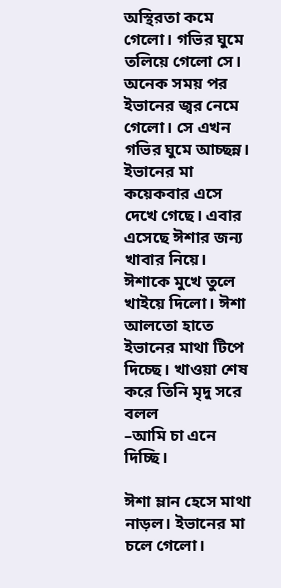অস্থিরতা কমে গেলো। গভির ঘুমে তলিয়ে গেলো সে। অনেক সময় পর ইভানের জ্বর নেমে গেলো। সে এখন গভির ঘুমে আচ্ছন্ন। ইভানের মা কয়েকবার এসে দেখে গেছে। এবার এসেছে ঈশার জন্য খাবার নিয়ে। ঈশাকে মুখে তুলে খাইয়ে দিলো। ঈশা আলতো হাতে ইভানের মাথা টিপে দিচ্ছে। খাওয়া শেষ করে তিনি মৃদু সরে বলল
–আমি চা এনে দিচ্ছি।

ঈশা ম্লান হেসে মাথা নাড়ল। ইভানের মা চলে গেলো।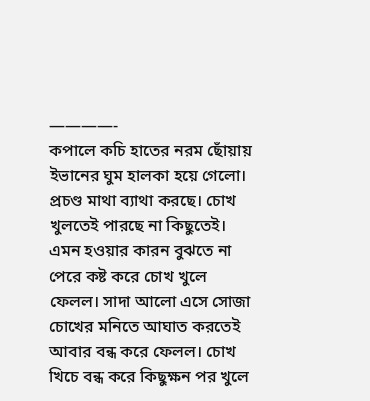————-
কপালে কচি হাতের নরম ছোঁয়ায় ইভানের ঘুম হালকা হয়ে গেলো। প্রচণ্ড মাথা ব্যাথা করছে। চোখ খুলতেই পারছে না কিছুতেই। এমন হওয়ার কারন বুঝতে না পেরে কষ্ট করে চোখ খুলে ফেলল। সাদা আলো এসে সোজা চোখের মনিতে আঘাত করতেই আবার বন্ধ করে ফেলল। চোখ খিচে বন্ধ করে কিছুক্ষন পর খুলে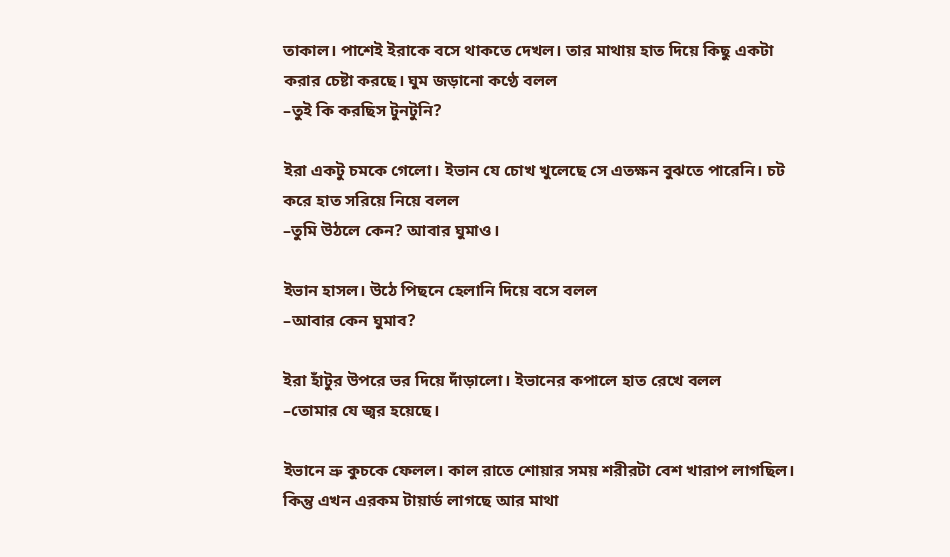তাকাল। পাশেই ইরাকে বসে থাকতে দেখল। তার মাথায় হাত দিয়ে কিছু একটা করার চেষ্টা করছে। ঘুম জড়ানো কণ্ঠে বলল
–তুই কি করছিস টুনটুনি?

ইরা একটু চমকে গেলো। ইভান যে চোখ খুলেছে সে এতক্ষন বুঝতে পারেনি। চট করে হাত সরিয়ে নিয়ে বলল
–তুমি উঠলে কেন? আবার ঘুমাও।

ইভান হাসল। উঠে পিছনে হেলানি দিয়ে বসে বলল
–আবার কেন ঘুমাব?

ইরা হাঁটুর উপরে ভর দিয়ে দাঁড়ালো। ইভানের কপালে হাত রেখে বলল
–তোমার যে জ্বর হয়েছে।

ইভানে ভ্রু কুচকে ফেলল। কাল রাতে শোয়ার সময় শরীরটা বেশ খারাপ লাগছিল। কিন্তু এখন এরকম টায়ার্ড লাগছে আর মাথা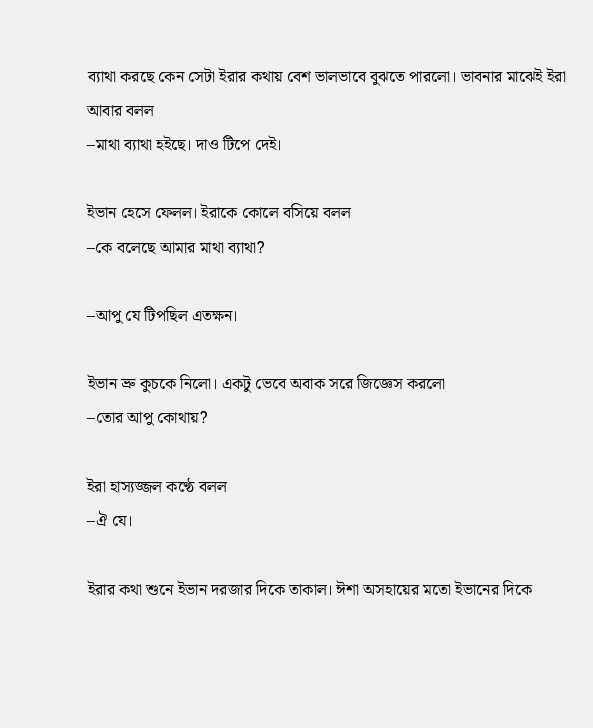ব্যাথা করছে কেন সেটা ইরার কথায় বেশ ভালভাবে বুঝতে পারলো। ভাবনার মাঝেই ইরা আবার বলল
–মাথা ব্যাথা হইছে। দাও টিপে দেই।

ইভান হেসে ফেলল। ইরাকে কোলে বসিয়ে বলল
–কে বলেছে আমার মাথা ব্যাথা?

–আপু যে টিপছিল এতক্ষন।

ইভান ভ্রু কুচকে নিলো। একটু ভেবে অবাক সরে জিজ্ঞেস করলো
–তোর আপু কোথায়?

ইরা হাস্যজ্জল কণ্ঠে বলল
–ঐ যে।

ইরার কথা শুনে ইভান দরজার দিকে তাকাল। ঈশা অসহায়ের মতো ইভানের দিকে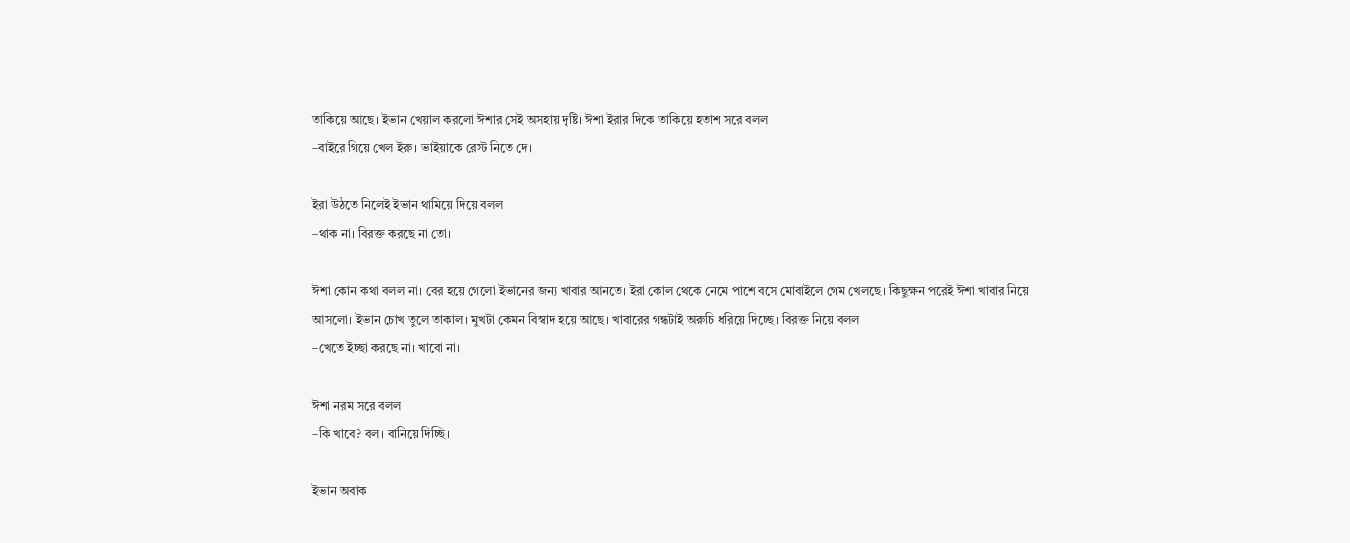তাকিয়ে আছে। ইভান খেয়াল করলো ঈশার সেই অসহায় দৃষ্টি। ঈশা ইরার দিকে তাকিয়ে হতাশ সরে বলল
–বাইরে গিয়ে খেল ইরু। ভাইয়াকে রেস্ট নিতে দে।

ইরা উঠতে নিলেই ইভান থামিয়ে দিয়ে বলল
–থাক না। বিরক্ত করছে না তো।

ঈশা কোন কথা বলল না। বের হয়ে গেলো ইভানের জন্য খাবার আনতে। ইরা কোল থেকে নেমে পাশে বসে মোবাইলে গেম খেলছে। কিছুক্ষন পরেই ঈশা খাবার নিয়ে আসলো। ইভান চোখ তুলে তাকাল। মুখটা কেমন বিস্বাদ হয়ে আছে। খাবারের গন্ধটাই অরুচি ধরিয়ে দিচ্ছে। বিরক্ত নিয়ে বলল
–খেতে ইচ্ছা করছে না। খাবো না।

ঈশা নরম সরে বলল
–কি খাবে? বল। বানিয়ে দিচ্ছি।

ইভান অবাক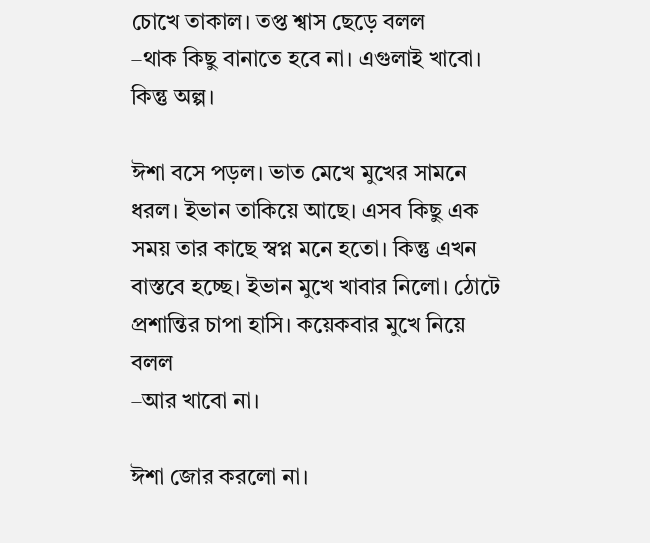চোখে তাকাল। তপ্ত শ্বাস ছেড়ে বলল
–থাক কিছু বানাতে হবে না। এগুলাই খাবো। কিন্তু অল্প।

ঈশা বসে পড়ল। ভাত মেখে মুখের সামনে ধরল। ইভান তাকিয়ে আছে। এসব কিছু এক সময় তার কাছে স্বপ্ন মনে হতো। কিন্তু এখন বাস্তবে হচ্ছে। ইভান মুখে খাবার নিলো। ঠোটে প্রশান্তির চাপা হাসি। কয়েকবার মুখে নিয়ে বলল
–আর খাবো না।

ঈশা জোর করলো না।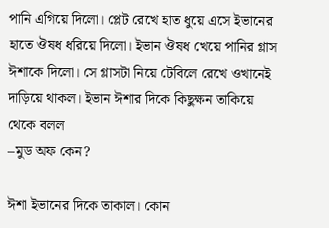পানি এগিয়ে দিলো। প্লেট রেখে হাত ধুয়ে এসে ইভানের হাতে ঔষধ ধরিয়ে দিলো। ইভান ঔষধ খেয়ে পানির গ্লাস ঈশাকে দিলো। সে গ্লাসটা নিয়ে টেবিলে রেখে ওখানেই দাড়িয়ে থাকল। ইভান ঈশার দিকে কিছুক্ষন তাকিয়ে থেকে বলল
–মুড অফ কেন?

ঈশা ইভানের দিকে তাকাল। কোন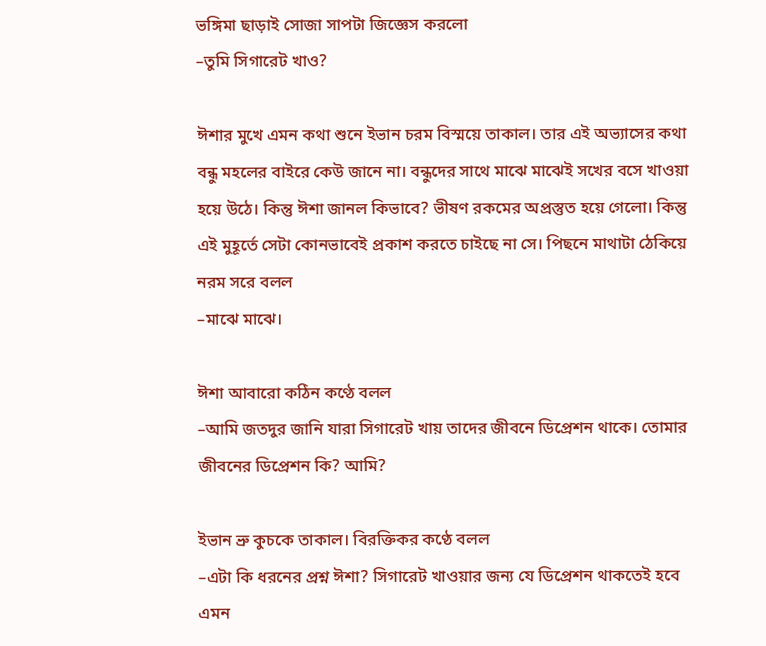ভঙ্গিমা ছাড়াই সোজা সাপটা জিজ্ঞেস করলো
–তুমি সিগারেট খাও?

ঈশার মুখে এমন কথা শুনে ইভান চরম বিস্ময়ে তাকাল। তার এই অভ্যাসের কথা বন্ধু মহলের বাইরে কেউ জানে না। বন্ধুদের সাথে মাঝে মাঝেই সখের বসে খাওয়া হয়ে উঠে। কিন্তু ঈশা জানল কিভাবে? ভীষণ রকমের অপ্রস্তুত হয়ে গেলো। কিন্তু এই মুহূর্তে সেটা কোনভাবেই প্রকাশ করতে চাইছে না সে। পিছনে মাথাটা ঠেকিয়ে নরম সরে বলল
–মাঝে মাঝে।

ঈশা আবারো কঠিন কণ্ঠে বলল
–আমি জতদুর জানি যারা সিগারেট খায় তাদের জীবনে ডিপ্রেশন থাকে। তোমার জীবনের ডিপ্রেশন কি? আমি?

ইভান ভ্রু কুচকে তাকাল। বিরক্তিকর কণ্ঠে বলল
–এটা কি ধরনের প্রশ্ন ঈশা? সিগারেট খাওয়ার জন্য যে ডিপ্রেশন থাকতেই হবে এমন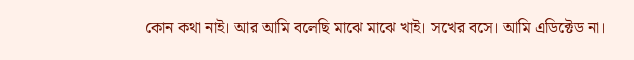কোন কথা নাই। আর আমি বলেছি মাঝে মাঝে খাই। সখের বসে। আমি এডিক্টেড না।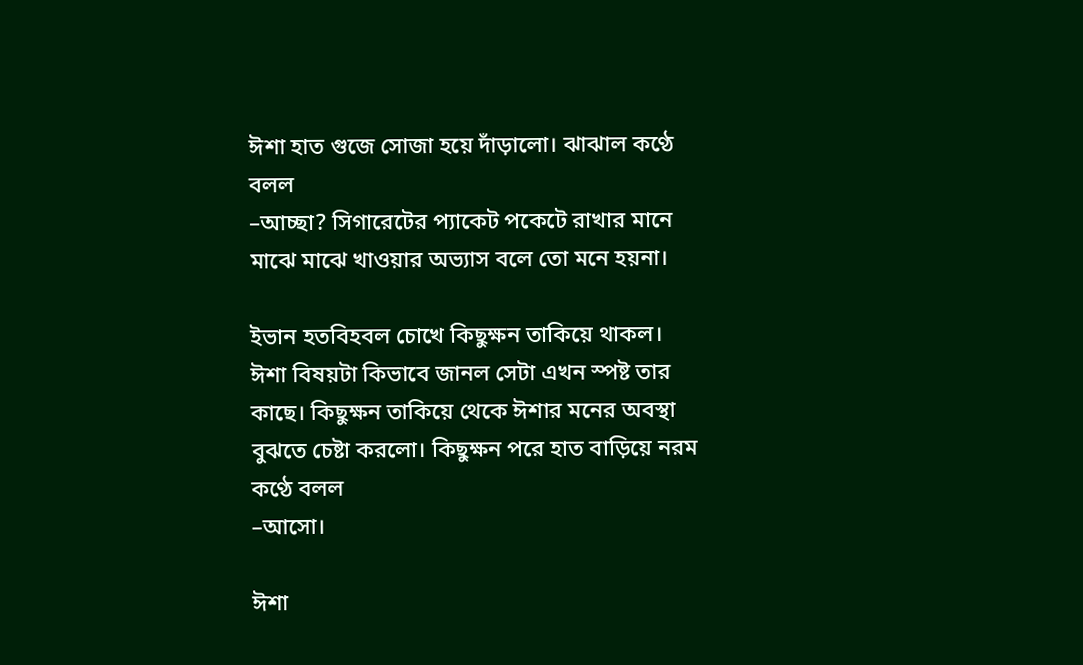ঈশা হাত গুজে সোজা হয়ে দাঁড়ালো। ঝাঝাল কণ্ঠে বলল
–আচ্ছা? সিগারেটের প্যাকেট পকেটে রাখার মানে মাঝে মাঝে খাওয়ার অভ্যাস বলে তো মনে হয়না।

ইভান হতবিহবল চোখে কিছুক্ষন তাকিয়ে থাকল। ঈশা বিষয়টা কিভাবে জানল সেটা এখন স্পষ্ট তার কাছে। কিছুক্ষন তাকিয়ে থেকে ঈশার মনের অবস্থা বুঝতে চেষ্টা করলো। কিছুক্ষন পরে হাত বাড়িয়ে নরম কণ্ঠে বলল
–আসো।

ঈশা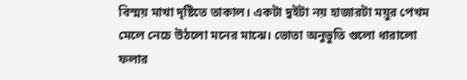বিস্ময় মাখা দৃষ্টিতে তাকাল। একটা দুইটা নয় হাজারটা ময়ুর পেখম মেলে নেচে উঠলো মনের মাঝে। ভোতা অনুভুতি গুলো ধারালো ফলার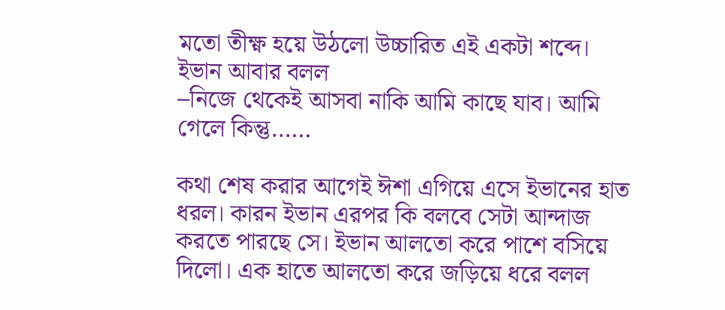মতো তীক্ষ্ণ হয়ে উঠলো উচ্চারিত এই একটা শব্দে। ইভান আবার বলল
–নিজে থেকেই আসবা নাকি আমি কাছে যাব। আমি গেলে কিন্তু……

কথা শেষ করার আগেই ঈশা এগিয়ে এসে ইভানের হাত ধরল। কারন ইভান এরপর কি বলবে সেটা আন্দাজ করতে পারছে সে। ইভান আলতো করে পাশে বসিয়ে দিলো। এক হাতে আলতো করে জড়িয়ে ধরে বলল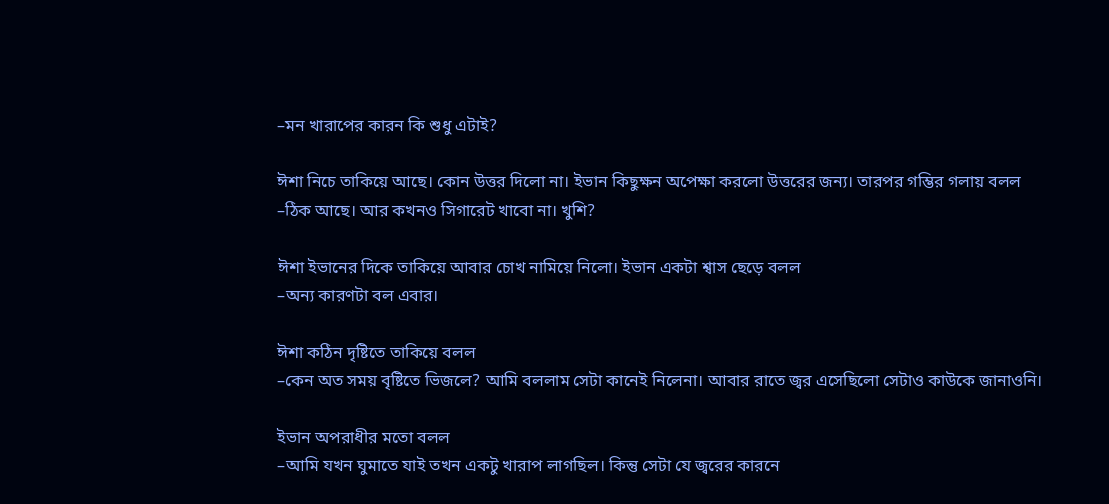–মন খারাপের কারন কি শুধু এটাই?

ঈশা নিচে তাকিয়ে আছে। কোন উত্তর দিলো না। ইভান কিছুক্ষন অপেক্ষা করলো উত্তরের জন্য। তারপর গম্ভির গলায় বলল
–ঠিক আছে। আর কখনও সিগারেট খাবো না। খুশি?

ঈশা ইভানের দিকে তাকিয়ে আবার চোখ নামিয়ে নিলো। ইভান একটা শ্বাস ছেড়ে বলল
–অন্য কারণটা বল এবার।

ঈশা কঠিন দৃষ্টিতে তাকিয়ে বলল
–কেন অত সময় বৃষ্টিতে ভিজলে? আমি বললাম সেটা কানেই নিলেনা। আবার রাতে জ্বর এসেছিলো সেটাও কাউকে জানাওনি।

ইভান অপরাধীর মতো বলল
–আমি যখন ঘুমাতে যাই তখন একটু খারাপ লাগছিল। কিন্তু সেটা যে জ্বরের কারনে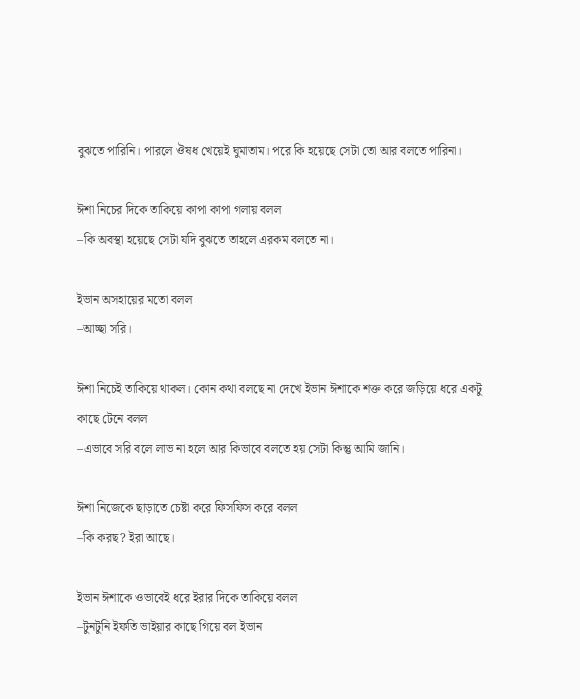বুঝতে পারিনি। পারলে ঔষধ খেয়েই ঘুমাতাম। পরে কি হয়েছে সেটা তো আর বলতে পারিনা।

ঈশা নিচের দিকে তাকিয়ে কাপা কাপা গলায় বলল
–কি অবস্থা হয়েছে সেটা যদি বুঝতে তাহলে এরকম বলতে না।

ইভান অসহায়ের মতো বলল
–আচ্ছা সরি।

ঈশা নিচেই তাকিয়ে থাকল। কোন কথা বলছে না দেখে ইভান ঈশাকে শক্ত করে জড়িয়ে ধরে একটু কাছে টেনে বলল
–এভাবে সরি বলে লাভ না হলে আর কিভাবে বলতে হয় সেটা কিন্তু আমি জানি।

ঈশা নিজেকে ছাড়াতে চেষ্টা করে ফিসফিস করে বলল
–কি করছ? ইরা আছে।

ইভান ঈশাকে ওভাবেই ধরে ইরার দিকে তাকিয়ে বলল
–টুনটুনি ইফতি ভাইয়ার কাছে গিয়ে বল ইভান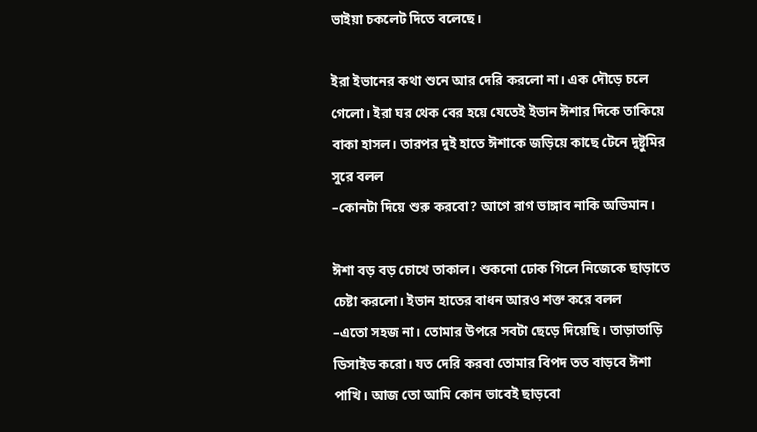ভাইয়া চকলেট দিতে বলেছে।

ইরা ইভানের কথা শুনে আর দেরি করলো না। এক দৌড়ে চলে গেলো। ইরা ঘর থেক বের হয়ে যেতেই ইভান ঈশার দিকে তাকিয়ে বাকা হাসল। তারপর দুই হাতে ঈশাকে জড়িয়ে কাছে টেনে দুষ্টুমির সুরে বলল
–কোনটা দিয়ে শুরু করবো? আগে রাগ ভাঙ্গাব নাকি অভিমান।

ঈশা বড় বড় চোখে তাকাল। শুকনো ঢোক গিলে নিজেকে ছাড়াতে চেষ্টা করলো। ইভান হাতের বাধন আরও শক্ত করে বলল
–এতো সহজ না। তোমার উপরে সবটা ছেড়ে দিয়েছি। তাড়াতাড়ি ডিসাইড করো। যত দেরি করবা তোমার বিপদ তত বাড়বে ঈশা পাখি। আজ তো আমি কোন ভাবেই ছাড়বো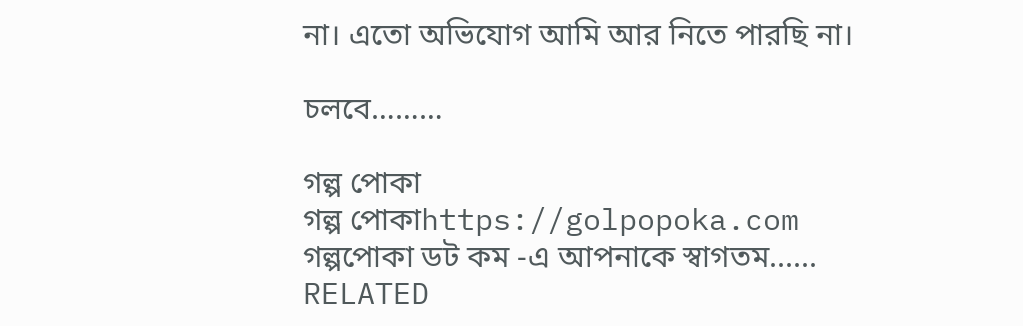না। এতো অভিযোগ আমি আর নিতে পারছি না।

চলবে………

গল্প পোকা
গল্প পোকাhttps://golpopoka.com
গল্পপোকা ডট কম -এ আপনাকে স্বাগতম......
RELATED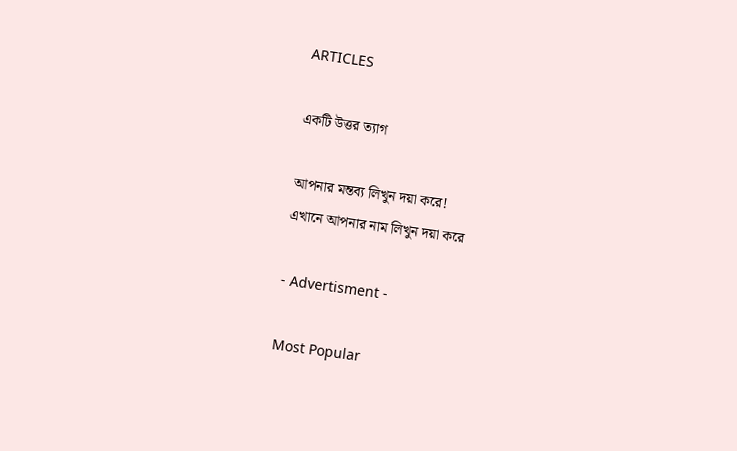ARTICLES

একটি উত্তর ত্যাগ

আপনার মন্তব্য লিখুন দয়া করে!
এখানে আপনার নাম লিখুন দয়া করে

- Advertisment -

Most Popular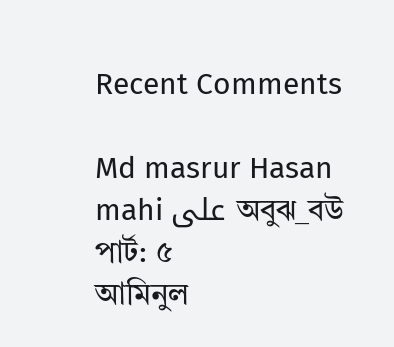Recent Comments

Md masrur Hasan mahi على অবুঝ_বউ পার্ট: ৫
আমিনুল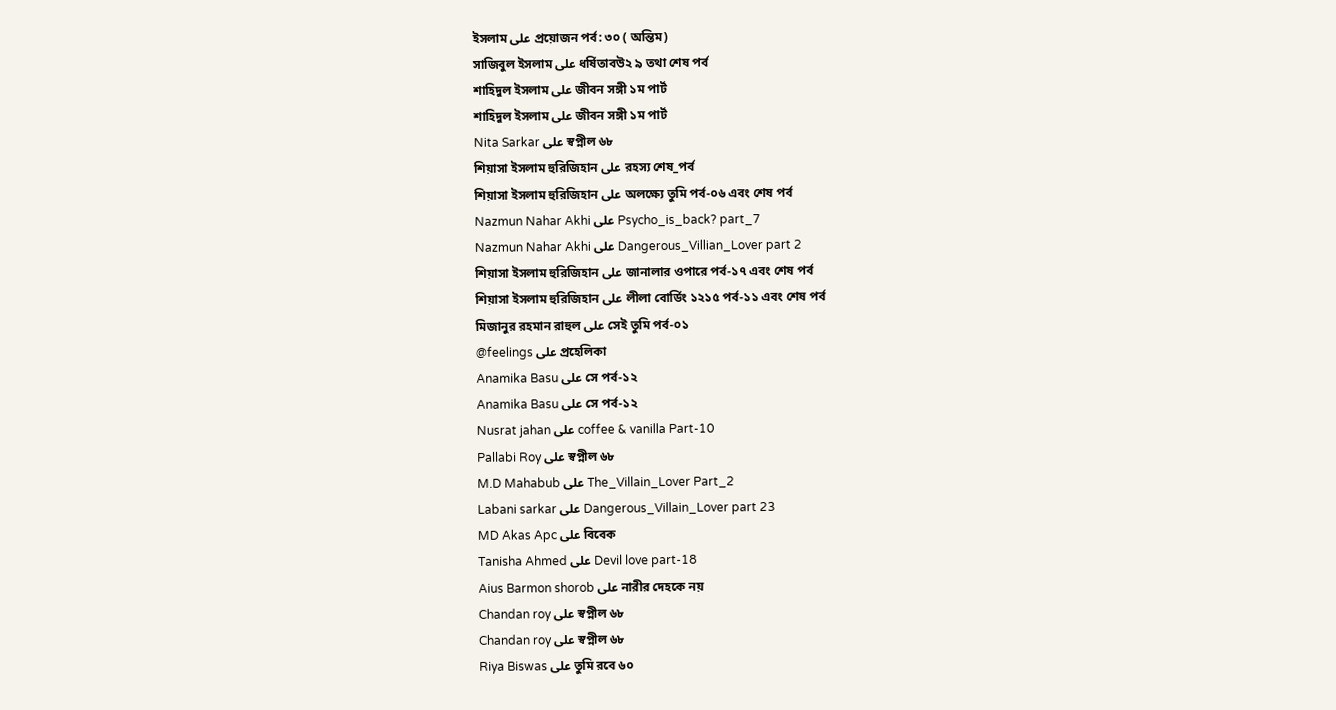ইসলাম على প্রয়োজন পর্ব: ৩০ ( অন্তিম)
সাজিবুল ইসলাম على ধর্ষিতাবউ২ ৯ তথা শেষ পর্ব
শাহিদুল ইসলাম على জীবন সঙ্গী ১ম পার্ট
শাহিদুল ইসলাম على জীবন সঙ্গী ১ম পার্ট
Nita Sarkar على স্বপ্নীল ৬৮
শিয়াসা ইসলাম হুরিজিহান على রহস্য শেষ_পর্ব
শিয়াসা ইসলাম হুরিজিহান على অলক্ষ্যে তুমি পর্ব-০৬ এবং শেষ পর্ব
Nazmun Nahar Akhi على Psycho_is_back? part_7
Nazmun Nahar Akhi على Dangerous_Villian_Lover part 2
শিয়াসা ইসলাম হুরিজিহান على জানালার ওপারে পর্ব-১৭ এবং শেষ পর্ব
শিয়াসা ইসলাম হুরিজিহান على লীলা বোর্ডিং ১২১৫ পর্ব-১১ এবং শেষ পর্ব
মিজানুর রহমান রাহুল على সেই তুমি পর্ব-০১
@feelings على প্রহেলিকা
Anamika Basu على সে পর্ব-১২
Anamika Basu على সে পর্ব-১২
Nusrat jahan على coffee & vanilla Part-10
Pallabi Roy على স্বপ্নীল ৬৮
M.D Mahabub على The_Villain_Lover Part_2
Labani sarkar على Dangerous_Villain_Lover part 23
MD Akas Apc على বিবেক
Tanisha Ahmed على Devil love part-18
Aius Barmon shorob على নারীর দেহকে নয়
Chandan roy على স্বপ্নীল ৬৮
Chandan roy على স্বপ্নীল ৬৮
Riya Biswas على তুমি রবে ৬০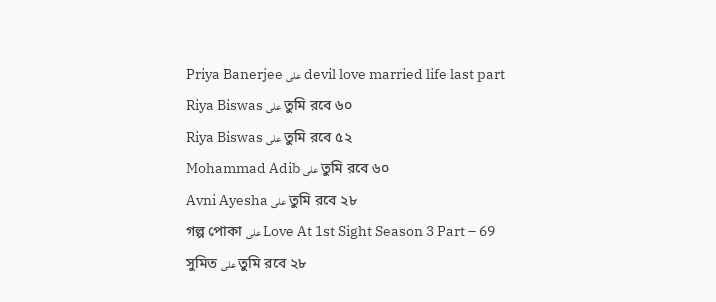Priya Banerjee على devil love married life last part
Riya Biswas على তুমি রবে ৬০
Riya Biswas على তুমি রবে ৫২
Mohammad Adib على তুমি রবে ৬০
Avni Ayesha على তুমি রবে ২৮
গল্প পোকা على Love At 1st Sight Season 3 Part – 69
সুমিত على তুমি রবে ২৮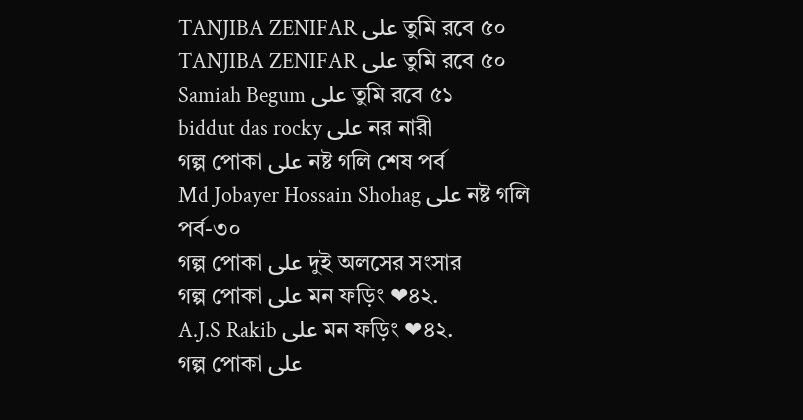TANJIBA ZENIFAR على তুমি রবে ৫০
TANJIBA ZENIFAR على তুমি রবে ৫০
Samiah Begum على তুমি রবে ৫১
biddut das rocky على নর নারী
গল্প পোকা على নষ্ট গলি শেষ পর্ব
Md Jobayer Hossain Shohag على নষ্ট গলি পর্ব-৩০
গল্প পোকা على দুই অলসের সংসার
গল্প পোকা على মন ফড়িং ❤৪২.
A.J.S Rakib على মন ফড়িং ❤৪২.
গল্প পোকা على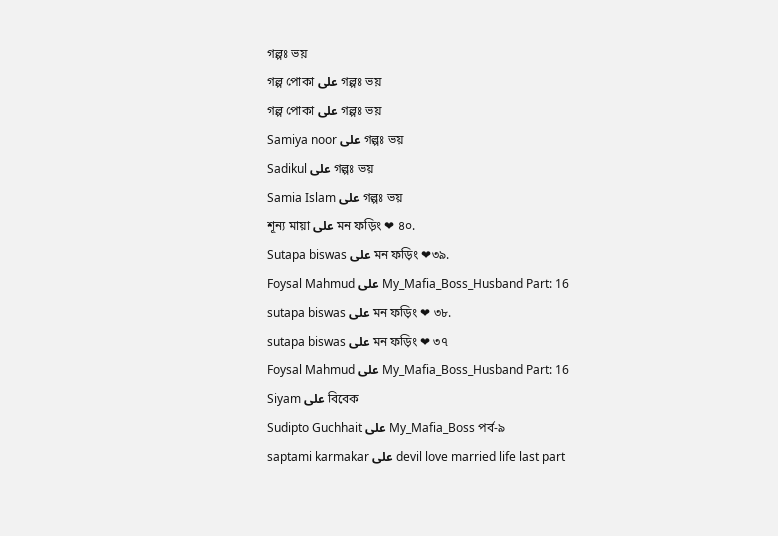গল্পঃ ভয়
গল্প পোকা على গল্পঃ ভয়
গল্প পোকা على গল্পঃ ভয়
Samiya noor على গল্পঃ ভয়
Sadikul على গল্পঃ ভয়
Samia Islam على গল্পঃ ভয়
শূন্য মায়া على মন ফড়িং ❤ ৪০.
Sutapa biswas على মন ফড়িং ❤৩৯.
Foysal Mahmud على My_Mafia_Boss_Husband Part: 16
sutapa biswas على মন ফড়িং ❤ ৩৮.
sutapa biswas على মন ফড়িং ❤ ৩৭
Foysal Mahmud على My_Mafia_Boss_Husband Part: 16
Siyam على বিবেক
Sudipto Guchhait على My_Mafia_Boss পর্ব-৯
saptami karmakar على devil love married life last part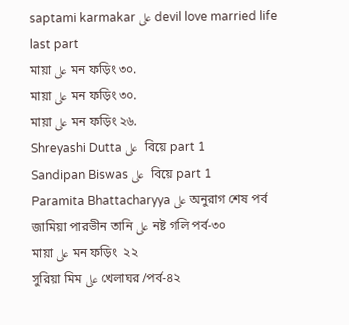saptami karmakar على devil love married life last part
মায়া على মন ফড়িং ৩০.
মায়া على মন ফড়িং ৩০.
মায়া على মন ফড়িং ২৬.
Shreyashi Dutta على  বিয়ে part 1
Sandipan Biswas على  বিয়ে part 1
Paramita Bhattacharyya على অনুরাগ শেষ পর্ব
জামিয়া পারভীন তানি على নষ্ট গলি পর্ব-৩০
মায়া على মন ফড়িং  ২২
সুরিয়া মিম على খেলাঘর /পর্ব-৪২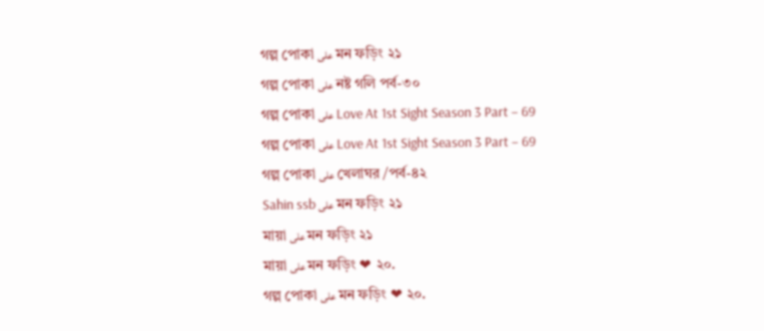গল্প পোকা على মন ফড়িং ২১
গল্প পোকা على নষ্ট গলি পর্ব-৩০
গল্প পোকা على Love At 1st Sight Season 3 Part – 69
গল্প পোকা على Love At 1st Sight Season 3 Part – 69
গল্প পোকা على খেলাঘর /পর্ব-৪২
Sahin ssb على মন ফড়িং ২১
মায়া على মন ফড়িং ২১
মায়া على মন ফড়িং ❤ ২০.
গল্প পোকা على মন ফড়িং ❤ ২০.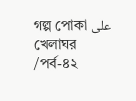গল্প পোকা على খেলাঘর /পর্ব-৪২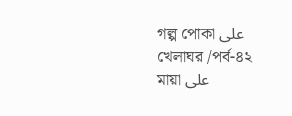গল্প পোকা على খেলাঘর /পর্ব-৪২
মায়া على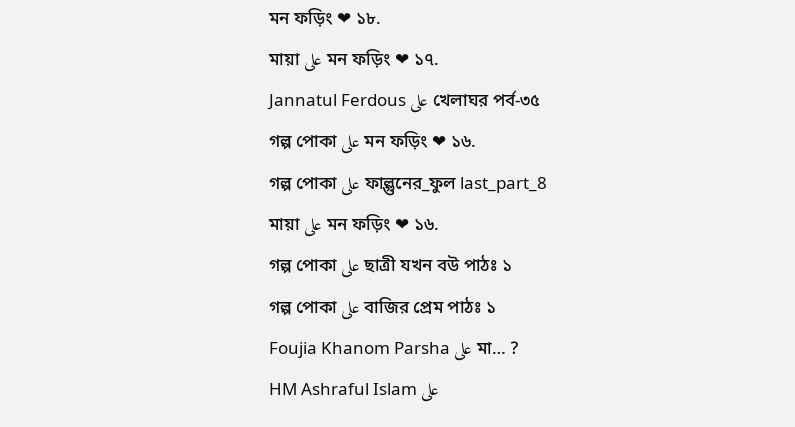মন ফড়িং ❤ ১৮.
মায়া على মন ফড়িং ❤ ১৭.
Jannatul Ferdous على খেলাঘর পর্ব-৩৫
গল্প পোকা على মন ফড়িং ❤ ১৬.
গল্প পোকা على ফাল্গুনের_ফুল last_part_8
মায়া على মন ফড়িং ❤ ১৬.
গল্প পোকা على ছাত্রী যখন বউ পাঠঃ ১
গল্প পোকা على বাজির প্রেম পাঠঃ ১
Foujia Khanom Parsha على মা… ?
HM Ashraful Islam على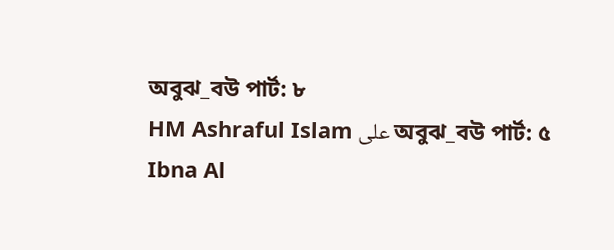অবুঝ_বউ পার্ট: ৮
HM Ashraful Islam على অবুঝ_বউ পার্ট: ৫
Ibna Al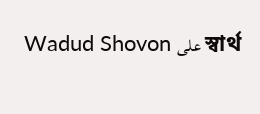Wadud Shovon على স্বার্থ